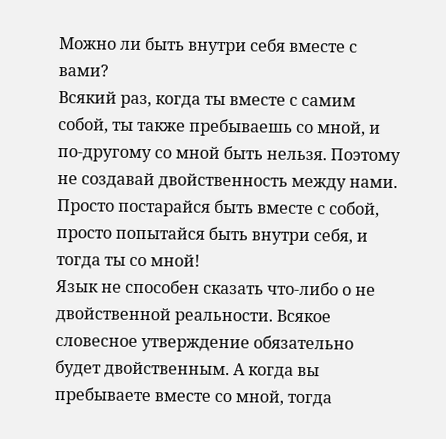Можно ли быть внутри себя вместе с вами?
Всякий раз, когда ты вместе с самим собой, ты также пребываешь со мной, и по-другому со мной быть нельзя. Поэтому не создавай двойственность между нами. Просто постарайся быть вместе с собой, просто попытайся быть внутри себя, и тогда ты со мной!
Язык не способен сказать что-либо о не двойственной реальности. Всякое словесное утверждение обязательно будет двойственным. А когда вы пребываете вместе со мной, тогда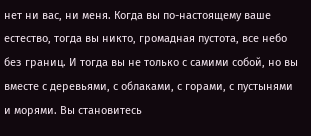нет ни вас, ни меня. Когда вы по-настоящему ваше естество, тогда вы никто, громадная пустота, все небо без границ. И тогда вы не только с самими собой, но вы вместе с деревьями, с облаками, с горами, с пустынями и морями. Вы становитесь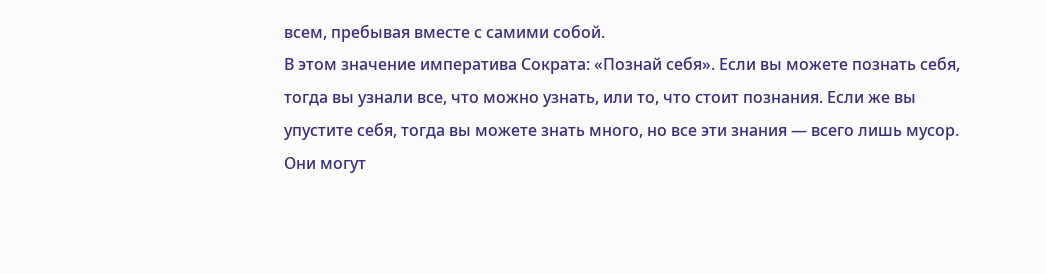всем, пребывая вместе с самими собой.
В этом значение императива Сократа: «Познай себя». Если вы можете познать себя, тогда вы узнали все, что можно узнать, или то, что стоит познания. Если же вы упустите себя, тогда вы можете знать много, но все эти знания — всего лишь мусор. Они могут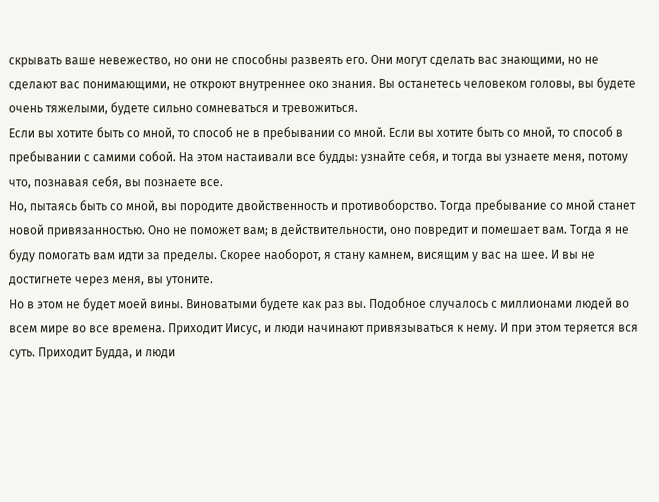скрывать ваше невежество, но они не способны развеять его. Они могут сделать вас знающими, но не сделают вас понимающими, не откроют внутреннее око знания. Вы останетесь человеком головы, вы будете очень тяжелыми, будете сильно сомневаться и тревожиться.
Если вы хотите быть со мной, то способ не в пребывании со мной. Если вы хотите быть со мной, то способ в пребывании с самими собой. На этом настаивали все будды: узнайте себя, и тогда вы узнаете меня, потому что, познавая себя, вы познаете все.
Но, пытаясь быть со мной, вы породите двойственность и противоборство. Тогда пребывание со мной станет новой привязанностью. Оно не поможет вам; в действительности, оно повредит и помешает вам. Тогда я не буду помогать вам идти за пределы. Скорее наоборот, я стану камнем, висящим у вас на шее. И вы не достигнете через меня, вы утоните.
Но в этом не будет моей вины. Виноватыми будете как раз вы. Подобное случалось с миллионами людей во всем мире во все времена. Приходит Иисус, и люди начинают привязываться к нему. И при этом теряется вся суть. Приходит Будда, и люди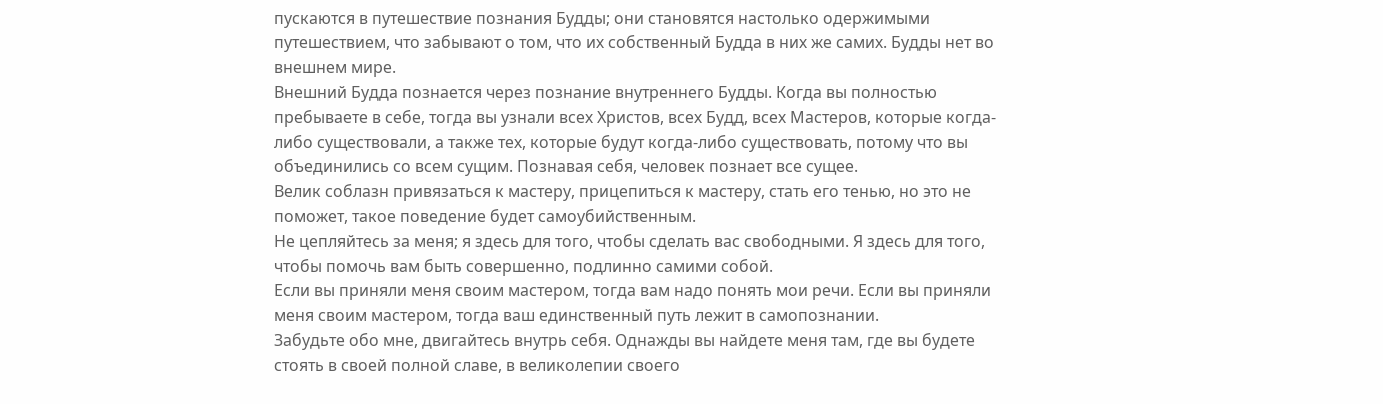пускаются в путешествие познания Будды; они становятся настолько одержимыми путешествием, что забывают о том, что их собственный Будда в них же самих. Будды нет во внешнем мире.
Внешний Будда познается через познание внутреннего Будды. Когда вы полностью пребываете в себе, тогда вы узнали всех Христов, всех Будд, всех Мастеров, которые когда-либо существовали, а также тех, которые будут когда-либо существовать, потому что вы объединились со всем сущим. Познавая себя, человек познает все сущее.
Велик соблазн привязаться к мастеру, прицепиться к мастеру, стать его тенью, но это не поможет, такое поведение будет самоубийственным.
Не цепляйтесь за меня; я здесь для того, чтобы сделать вас свободными. Я здесь для того, чтобы помочь вам быть совершенно, подлинно самими собой.
Если вы приняли меня своим мастером, тогда вам надо понять мои речи. Если вы приняли меня своим мастером, тогда ваш единственный путь лежит в самопознании.
Забудьте обо мне, двигайтесь внутрь себя. Однажды вы найдете меня там, где вы будете стоять в своей полной славе, в великолепии своего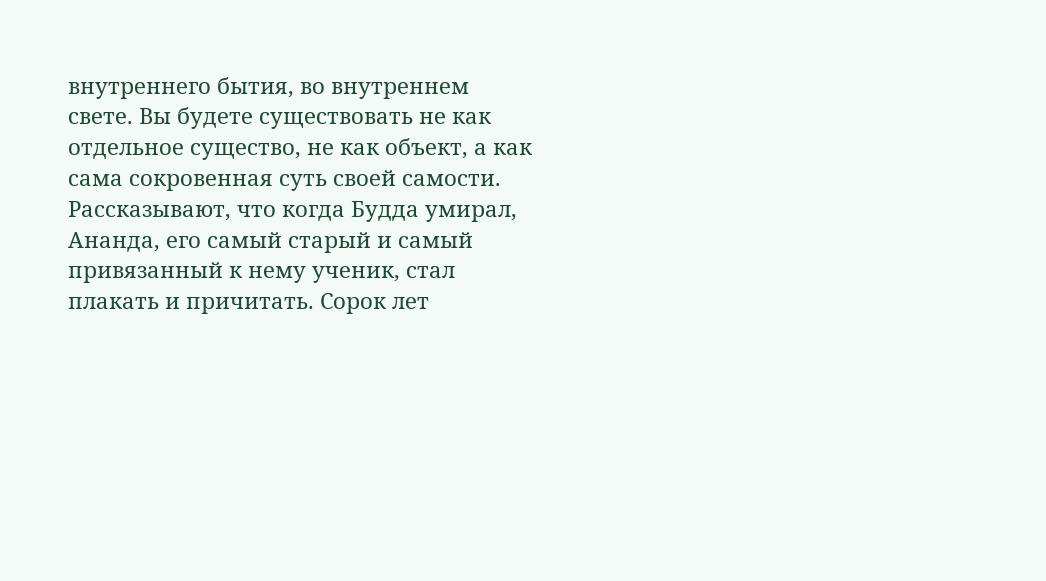внутреннего бытия, во внутреннем свете. Вы будете существовать не как отдельное существо, не как объект, а как сама сокровенная суть своей самости.
Рассказывают, что когда Будда умирал, Ананда, его самый старый и самый привязанный к нему ученик, стал плакать и причитать. Сорок лет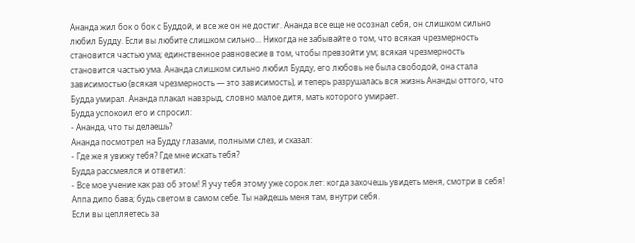Ананда жил бок о бок с Буддой, и все же он не достиг. Ананда все еще не осознал себя, он слишком сильно любил Будду. Если вы любите слишком сильно... Никогда не забывайте о том, что всякая чрезмерность становится частью ума; единственное равновесие в том, чтобы превзойти ум; всякая чрезмерность становится частью ума. Ананда слишком сильно любил Будду, его любовь не была свободой, она стала зависимостью (всякая чрезмерность — это зависимость), и теперь разрушалась вся жизнь Ананды оттого, что Будда умирал. Ананда плакал навзрыд, словно малое дитя, мать которого умирает.
Будда успокоил его и спросил:
- Ананда, что ты делаешь?
Ананда посмотрел на Будду глазами, полными слез, и сказал:
- Где же я увижу тебя? Где мне искать тебя?
Будда рассмеялся и ответил:
- Все мое учение как раз об этом! Я учу тебя этому уже сорок лет: когда захочешь увидеть меня, смотри в себя! Аппа дипо бава; будь светом в самом себе. Ты найдешь меня там, внутри себя.
Если вы цепляетесь за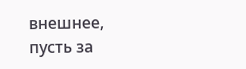внешнее, пусть за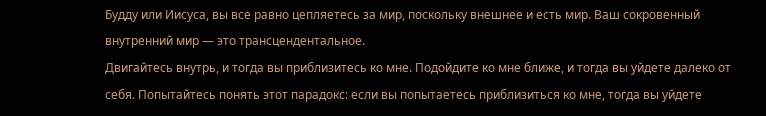Будду или Иисуса, вы все равно цепляетесь за мир, поскольку внешнее и есть мир. Ваш сокровенный внутренний мир — это трансцендентальное.
Двигайтесь внутрь, и тогда вы приблизитесь ко мне. Подойдите ко мне ближе, и тогда вы уйдете далеко от себя. Попытайтесь понять этот парадокс: если вы попытаетесь приблизиться ко мне, тогда вы уйдете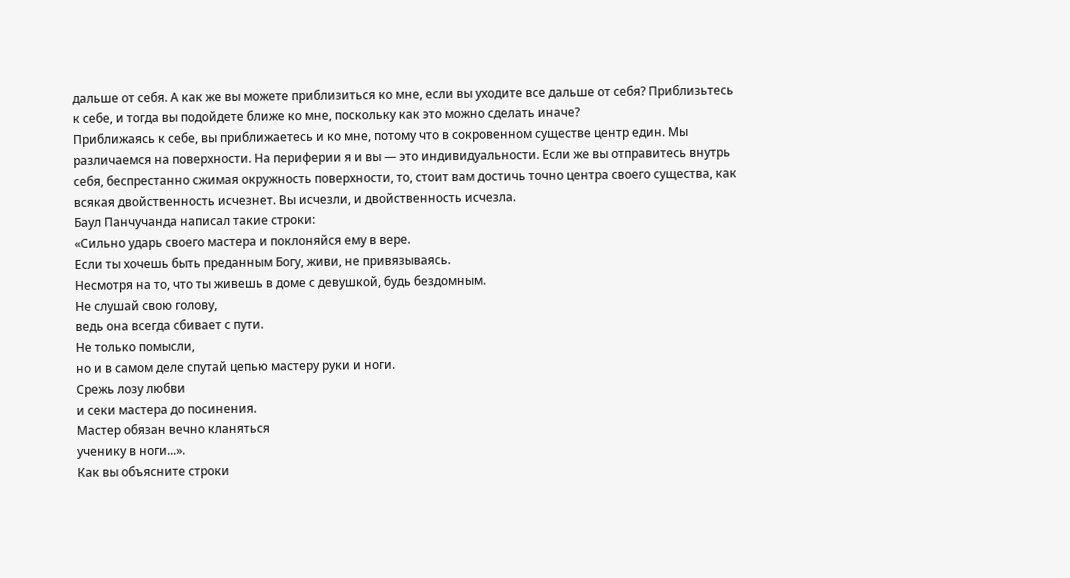дальше от себя. А как же вы можете приблизиться ко мне, если вы уходите все дальше от себя? Приблизьтесь к себе, и тогда вы подойдете ближе ко мне, поскольку как это можно сделать иначе?
Приближаясь к себе, вы приближаетесь и ко мне, потому что в сокровенном существе центр един. Мы различаемся на поверхности. На периферии я и вы — это индивидуальности. Если же вы отправитесь внутрь себя, беспрестанно сжимая окружность поверхности, то, стоит вам достичь точно центра своего существа, как всякая двойственность исчезнет. Вы исчезли, и двойственность исчезла.
Баул Панчучанда написал такие строки:
«Сильно ударь своего мастера и поклоняйся ему в вере.
Если ты хочешь быть преданным Богу, живи, не привязываясь.
Несмотря на то, что ты живешь в доме с девушкой, будь бездомным.
Не слушай свою голову,
ведь она всегда сбивает с пути.
Не только помысли,
но и в самом деле спутай цепью мастеру руки и ноги.
Срежь лозу любви
и секи мастера до посинения.
Мастер обязан вечно кланяться
ученику в ноги...».
Как вы объясните строки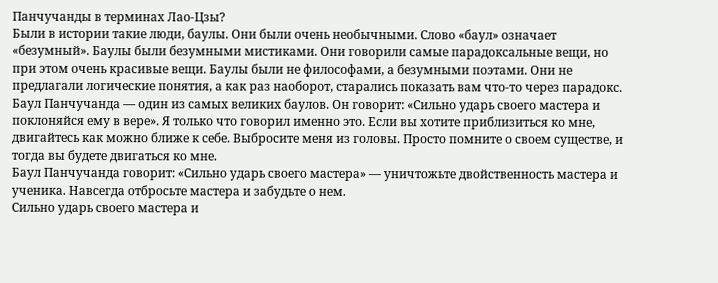Панчучанды в терминах Лао-Цзы?
Были в истории такие люди, баулы. Они были очень необычными. Слово «баул» означает «безумный». Баулы были безумными мистиками. Они говорили самые парадоксальные вещи, но при этом очень красивые вещи. Баулы были не философами, а безумными поэтами. Они не предлагали логические понятия, а как раз наоборот, старались показать вам что-то через парадокс.
Баул Панчучанда — один из самых великих баулов. Он говорит: «Сильно ударь своего мастера и поклоняйся ему в вере». Я только что говорил именно это. Если вы хотите приблизиться ко мне, двигайтесь как можно ближе к себе. Выбросите меня из головы. Просто помните о своем существе, и тогда вы будете двигаться ко мне.
Баул Панчучанда говорит: «Сильно ударь своего мастера» — уничтожьте двойственность мастера и ученика. Навсегда отбросьте мастера и забудьте о нем.
Сильно ударь своего мастера и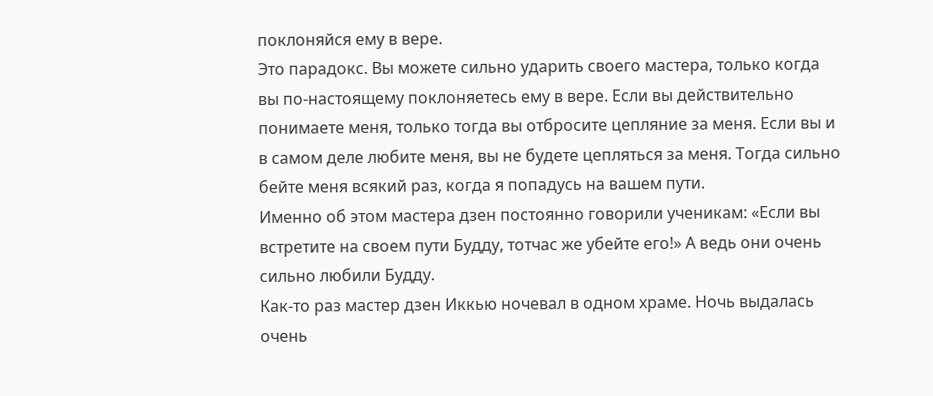поклоняйся ему в вере.
Это парадокс. Вы можете сильно ударить своего мастера, только когда вы по-настоящему поклоняетесь ему в вере. Если вы действительно понимаете меня, только тогда вы отбросите цепляние за меня. Если вы и в самом деле любите меня, вы не будете цепляться за меня. Тогда сильно бейте меня всякий раз, когда я попадусь на вашем пути.
Именно об этом мастера дзен постоянно говорили ученикам: «Если вы встретите на своем пути Будду, тотчас же убейте его!» А ведь они очень сильно любили Будду.
Как-то раз мастер дзен Иккью ночевал в одном храме. Ночь выдалась очень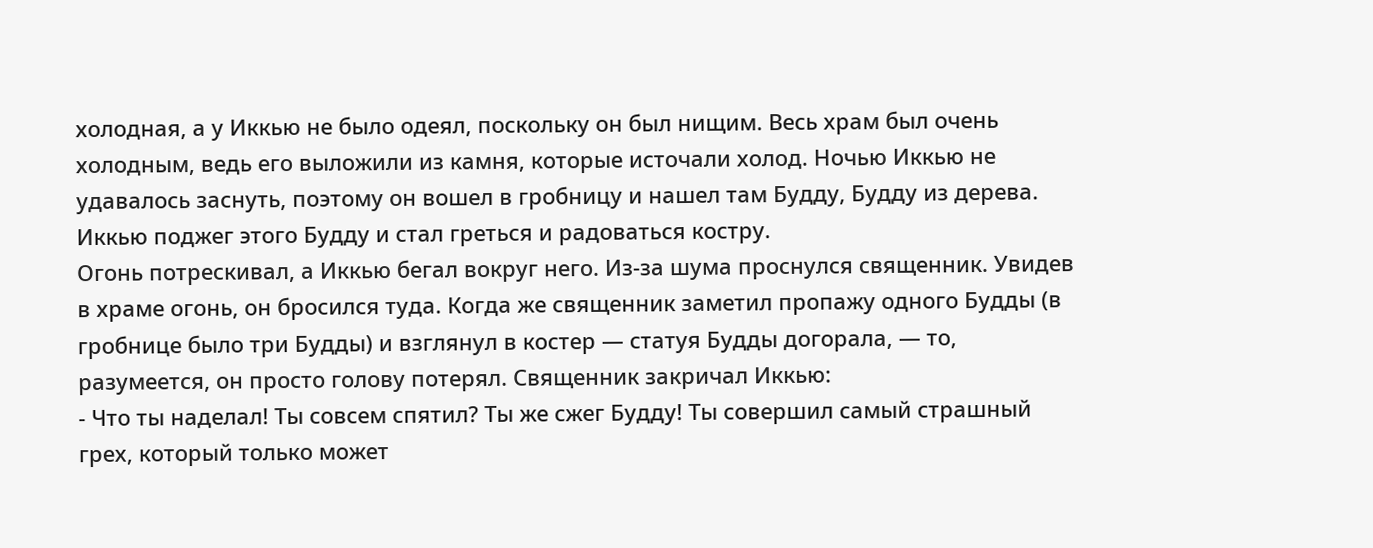холодная, а у Иккью не было одеял, поскольку он был нищим. Весь храм был очень холодным, ведь его выложили из камня, которые источали холод. Ночью Иккью не удавалось заснуть, поэтому он вошел в гробницу и нашел там Будду, Будду из дерева. Иккью поджег этого Будду и стал греться и радоваться костру.
Огонь потрескивал, а Иккью бегал вокруг него. Из-за шума проснулся священник. Увидев в храме огонь, он бросился туда. Когда же священник заметил пропажу одного Будды (в гробнице было три Будды) и взглянул в костер — статуя Будды догорала, — то, разумеется, он просто голову потерял. Священник закричал Иккью:
- Что ты наделал! Ты совсем спятил? Ты же сжег Будду! Ты совершил самый страшный грех, который только может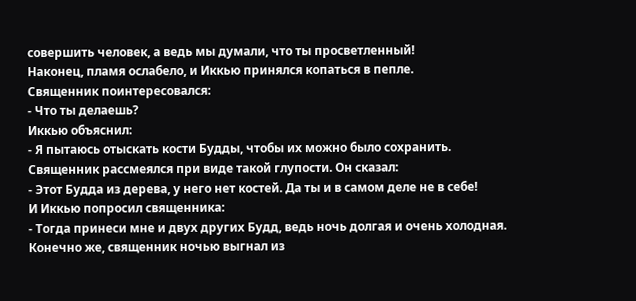совершить человек, а ведь мы думали, что ты просветленный!
Наконец, пламя ослабело, и Иккью принялся копаться в пепле.
Священник поинтересовался:
- Что ты делаешь?
Иккью объяснил:
- Я пытаюсь отыскать кости Будды, чтобы их можно было сохранить.
Священник рассмеялся при виде такой глупости. Он сказал:
- Этот Будда из дерева, у него нет костей. Да ты и в самом деле не в себе!
И Иккью попросил священника:
- Тогда принеси мне и двух других Будд, ведь ночь долгая и очень холодная.
Конечно же, священник ночью выгнал из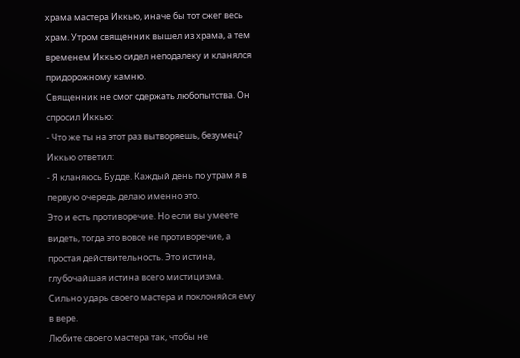храма мастера Иккью, иначе бы тот сжег весь храм. Утром священник вышел из храма, а тем временем Иккью сидел неподалеку и кланялся придорожному камню.
Священник не смог сдержать любопытства. Он спросил Иккью:
- Что же ты на этот раз вытворяешь, безумец?
Иккью ответил:
- Я кланяюсь Будде. Каждый день по утрам я в первую очередь делаю именно это.
Это и есть противоречие. Но если вы умеете видеть, тогда это вовсе не противоречие, а простая действительность. Это истина, глубочайшая истина всего мистицизма.
Сильно ударь своего мастера и поклоняйся ему в вере.
Любите своего мастера так, чтобы не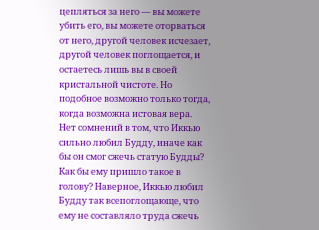цепляться за него — вы можете убить его, вы можете оторваться от него, другой человек исчезает, другой человек поглощается, и остаетесь лишь вы в своей кристальной чистоте. Но подобное возможно только тогда, когда возможна истовая вера.
Нет сомнений в том, что Иккью сильно любил Будду, иначе как бы он смог сжечь статую Будды? Как бы ему пришло такое в голову? Наверное, Иккью любил Будду так всепоглощающе, что ему не составляло труда сжечь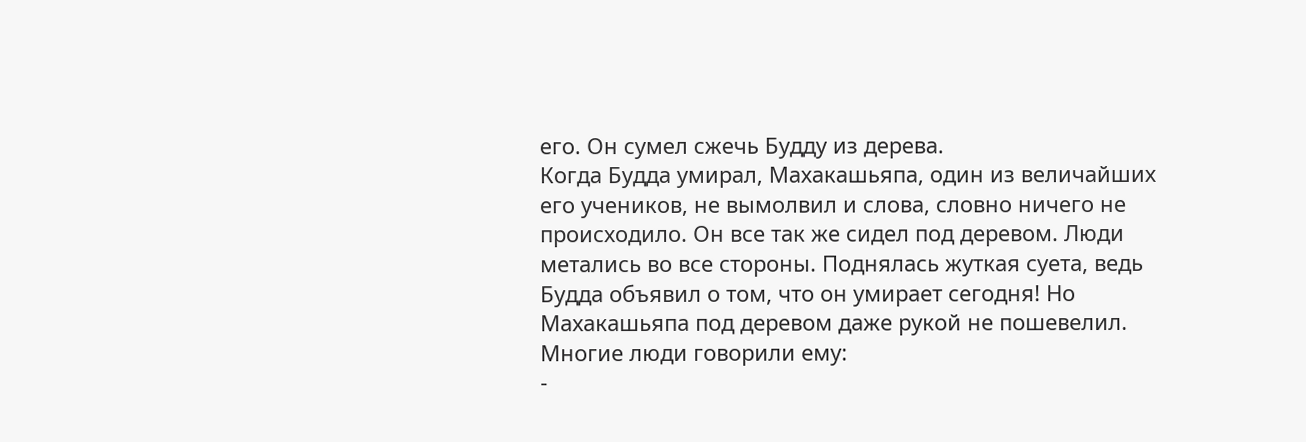его. Он сумел сжечь Будду из дерева.
Когда Будда умирал, Махакашьяпа, один из величайших его учеников, не вымолвил и слова, словно ничего не происходило. Он все так же сидел под деревом. Люди метались во все стороны. Поднялась жуткая суета, ведь Будда объявил о том, что он умирает сегодня! Но Махакашьяпа под деревом даже рукой не пошевелил. Многие люди говорили ему:
-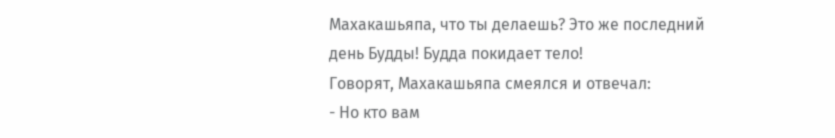Махакашьяпа, что ты делаешь? Это же последний день Будды! Будда покидает тело!
Говорят, Махакашьяпа смеялся и отвечал:
- Но кто вам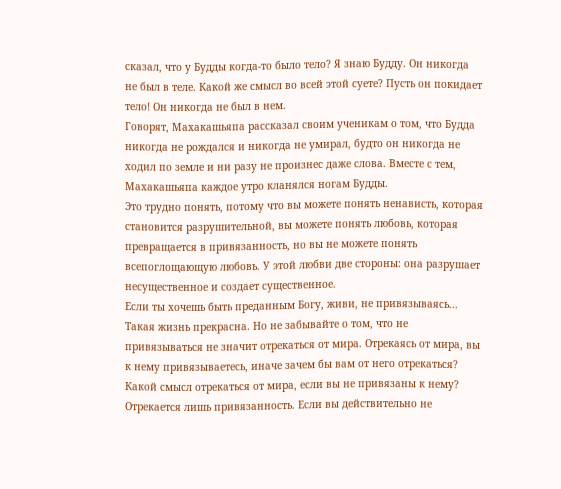сказал, что у Будды когда-то было тело? Я знаю Будду. Он никогда не был в теле. Какой же смысл во всей этой суете? Пусть он покидает тело! Он никогда не был в нем.
Говорят, Махакашьяпа рассказал своим ученикам о том, что Будда никогда не рождался и никогда не умирал, будто он никогда не ходил по земле и ни разу не произнес даже слова. Вместе с тем, Махакашьяпа каждое утро кланялся ногам Будды.
Это трудно понять, потому что вы можете понять ненависть, которая становится разрушительной, вы можете понять любовь, которая превращается в привязанность, но вы не можете понять всепоглощающую любовь. У этой любви две стороны: она разрушает несущественное и создает существенное.
Если ты хочешь быть преданным Богу, живи, не привязываясь...
Такая жизнь прекрасна. Но не забывайте о том, что не привязываться не значит отрекаться от мира. Отрекаясь от мира, вы к нему привязываетесь, иначе зачем бы вам от него отрекаться? Какой смысл отрекаться от мира, если вы не привязаны к нему? Отрекается лишь привязанность. Если вы действительно не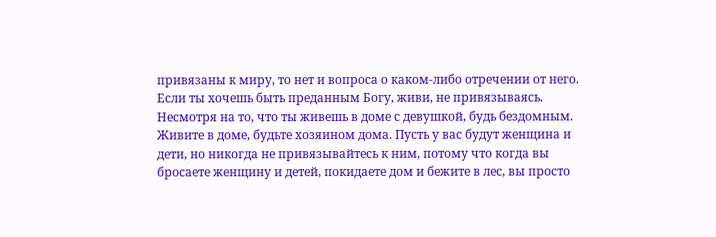привязаны к миру, то нет и вопроса о каком-либо отречении от него.
Если ты хочешь быть преданным Богу, живи, не привязываясь. Несмотря на то, что ты живешь в доме с девушкой, будь бездомным.
Живите в доме, будьте хозяином дома. Пусть у вас будут женщина и дети, но никогда не привязывайтесь к ним, потому что когда вы бросаете женщину и детей, покидаете дом и бежите в лес, вы просто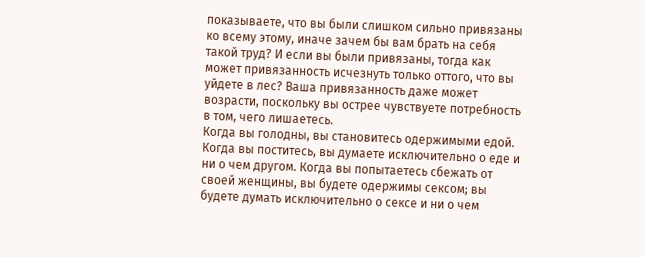показываете, что вы были слишком сильно привязаны ко всему этому, иначе зачем бы вам брать на себя такой труд? И если вы были привязаны, тогда как может привязанность исчезнуть только оттого, что вы уйдете в лес? Ваша привязанность даже может возрасти, поскольку вы острее чувствуете потребность в том, чего лишаетесь.
Когда вы голодны, вы становитесь одержимыми едой. Когда вы поститесь, вы думаете исключительно о еде и ни о чем другом. Когда вы попытаетесь сбежать от своей женщины, вы будете одержимы сексом; вы будете думать исключительно о сексе и ни о чем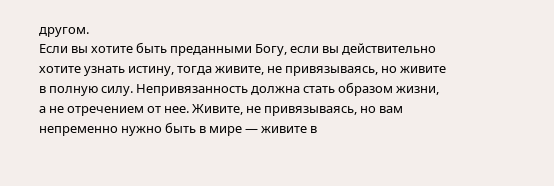другом.
Если вы хотите быть преданными Богу, если вы действительно хотите узнать истину, тогда живите, не привязываясь, но живите в полную силу. Непривязанность должна стать образом жизни, а не отречением от нее. Живите, не привязываясь, но вам непременно нужно быть в мире — живите в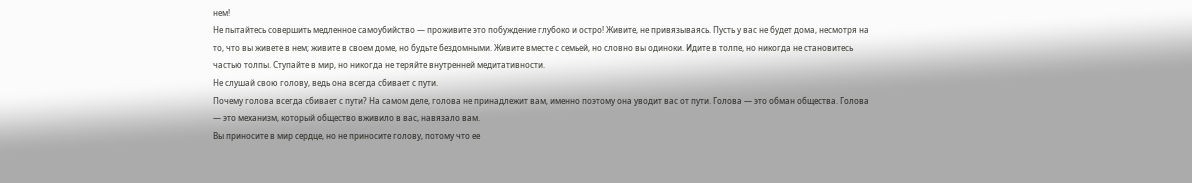нем!
Не пытайтесь совершить медленное самоубийство — проживите это побуждение глубоко и остро! Живите, не привязываясь. Пусть у вас не будет дома, несмотря на то, что вы живете в нем; живите в своем доме, но будьте бездомными. Живите вместе с семьей, но словно вы одиноки. Идите в толпе, но никогда не становитесь частью толпы. Ступайте в мир, но никогда не теряйте внутренней медитативности.
Не слушай свою голову, ведь она всегда сбивает с пути.
Почему голова всегда сбивает с пути? На самом деле, голова не принадлежит вам, именно поэтому она уводит вас от пути. Голова — это обман общества. Голова — это механизм, который общество вживило в вас, навязало вам.
Вы приносите в мир сердце, но не приносите голову, потому что ее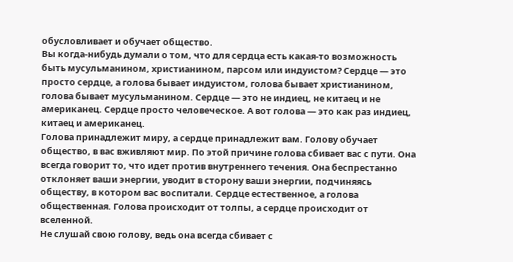обусловливает и обучает общество.
Вы когда-нибудь думали о том, что для сердца есть какая-то возможность быть мусульманином, христианином, парсом или индуистом? Сердце — это просто сердце, а голова бывает индуистом, голова бывает христианином, голова бывает мусульманином. Сердце — это не индиец, не китаец и не американец. Сердце просто человеческое. А вот голова — это как раз индиец, китаец и американец.
Голова принадлежит миру, а сердце принадлежит вам. Голову обучает общество, в вас вживляют мир. По этой причине голова сбивает вас с пути. Она всегда говорит то, что идет против внутреннего течения. Она беспрестанно отклоняет ваши энергии, уводит в сторону ваши энергии, подчиняясь обществу, в котором вас воспитали. Сердце естественное, а голова общественная. Голова происходит от толпы, а сердце происходит от вселенной.
Не слушай свою голову, ведь она всегда сбивает с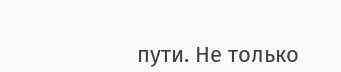пути. Не только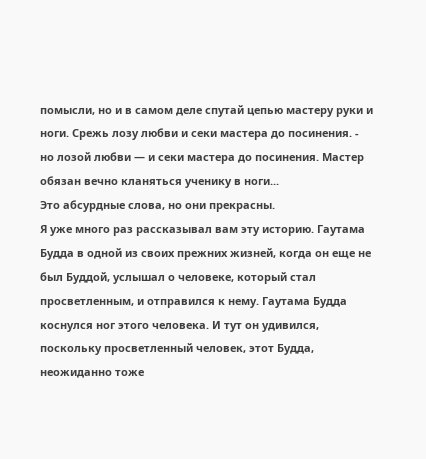помысли, но и в самом деле спутай цепью мастеру руки и ноги. Срежь лозу любви и секи мастера до посинения. - но лозой любви — и секи мастера до посинения. Мастер обязан вечно кланяться ученику в ноги...
Это абсурдные слова, но они прекрасны.
Я уже много раз рассказывал вам эту историю. Гаутама Будда в одной из своих прежних жизней, когда он еще не был Буддой, услышал о человеке, который стал просветленным, и отправился к нему. Гаутама Будда коснулся ног этого человека. И тут он удивился, поскольку просветленный человек, этот Будда, неожиданно тоже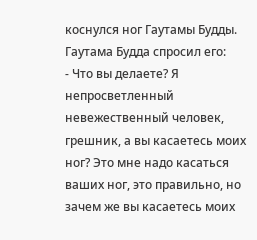коснулся ног Гаутамы Будды. Гаутама Будда спросил его:
- Что вы делаете? Я непросветленный невежественный человек, грешник, а вы касаетесь моих ног? Это мне надо касаться ваших ног, это правильно, но зачем же вы касаетесь моих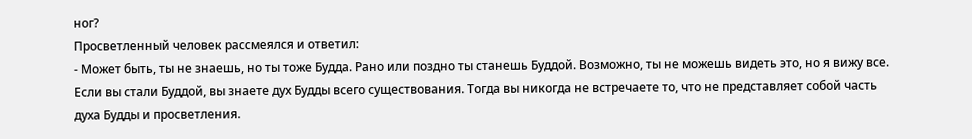ног?
Просветленный человек рассмеялся и ответил:
- Может быть, ты не знаешь, но ты тоже Будда. Рано или поздно ты станешь Буддой. Возможно, ты не можешь видеть это, но я вижу все.
Если вы стали Буддой, вы знаете дух Будды всего существования. Тогда вы никогда не встречаете то, что не представляет собой часть духа Будды и просветления.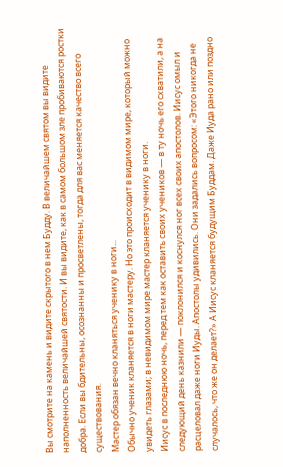Вы смотрите на камень и видите скрытого в нем Будду. В величайшем святом вы видите наполненность величайшей святости. И вы видите, как в самом большом зле пробиваются ростки добра. Если вы бдительны, осознанны и просветлены, тогда для вас меняется качество всего существования.
Мастер обязан вечно кланяться ученику в ноги...
Обычно ученик кланяется в ноги мастеру. Но это происходит в видимом мире, который можно увидеть глазами; в невидимом мире мастер кланяется ученику в ноги.
Иисус в последнюю ночь, перед тем как оставить своих учеников — в ту ночь его схватили, а на следующий день казнили — поклонился и коснулся ног всех своих апостолов. Иисус омыл и расцеловал даже ноги Иуды. Апостолы удивились. Они задались вопросом: «Этого никогда не случалось, что же он делает?» А Иисус кланяется будущим Буддам. Даже Иуда рано или поздно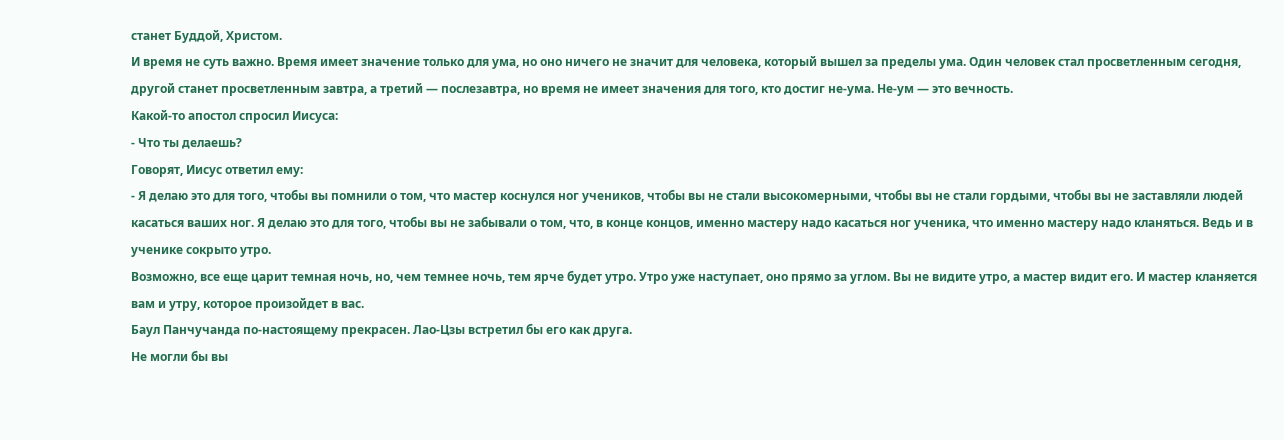станет Буддой, Христом.
И время не суть важно. Время имеет значение только для ума, но оно ничего не значит для человека, который вышел за пределы ума. Один человек стал просветленным сегодня, другой станет просветленным завтра, а третий — послезавтра, но время не имеет значения для того, кто достиг не-ума. Не-ум — это вечность.
Какой-то апостол спросил Иисуса:
- Что ты делаешь?
Говорят, Иисус ответил ему:
- Я делаю это для того, чтобы вы помнили о том, что мастер коснулся ног учеников, чтобы вы не стали высокомерными, чтобы вы не стали гордыми, чтобы вы не заставляли людей касаться ваших ног. Я делаю это для того, чтобы вы не забывали о том, что, в конце концов, именно мастеру надо касаться ног ученика, что именно мастеру надо кланяться. Ведь и в ученике сокрыто утро.
Возможно, все еще царит темная ночь, но, чем темнее ночь, тем ярче будет утро. Утро уже наступает, оно прямо за углом. Вы не видите утро, а мастер видит его. И мастер кланяется вам и утру, которое произойдет в вас.
Баул Панчучанда по-настоящему прекрасен. Лао-Цзы встретил бы его как друга.
Не могли бы вы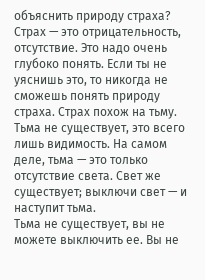объяснить природу страха?
Страх — это отрицательность, отсутствие. Это надо очень глубоко понять. Если ты не уяснишь это, то никогда не сможешь понять природу страха. Страх похож на тьму. Тьма не существует, это всего лишь видимость. На самом деле, тьма — это только отсутствие света. Свет же существует; выключи свет — и наступит тьма.
Тьма не существует, вы не можете выключить ее. Вы не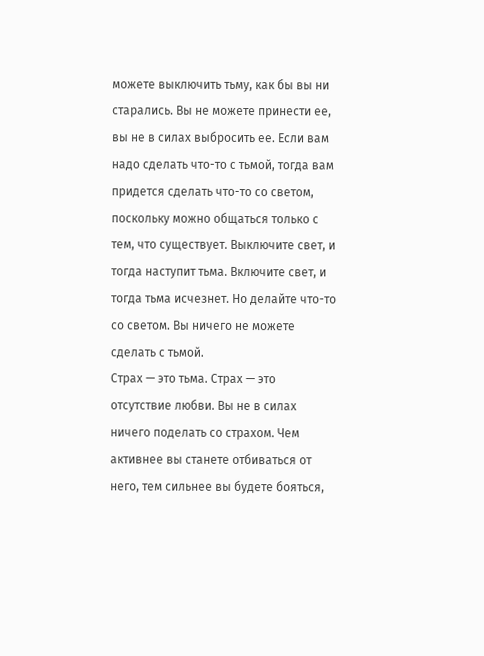можете выключить тьму, как бы вы ни старались. Вы не можете принести ее, вы не в силах выбросить ее. Если вам надо сделать что-то с тьмой, тогда вам придется сделать что-то со светом, поскольку можно общаться только с тем, что существует. Выключите свет, и тогда наступит тьма. Включите свет, и тогда тьма исчезнет. Но делайте что-то со светом. Вы ничего не можете сделать с тьмой.
Страх — это тьма. Страх — это отсутствие любви. Вы не в силах ничего поделать со страхом. Чем активнее вы станете отбиваться от него, тем сильнее вы будете бояться,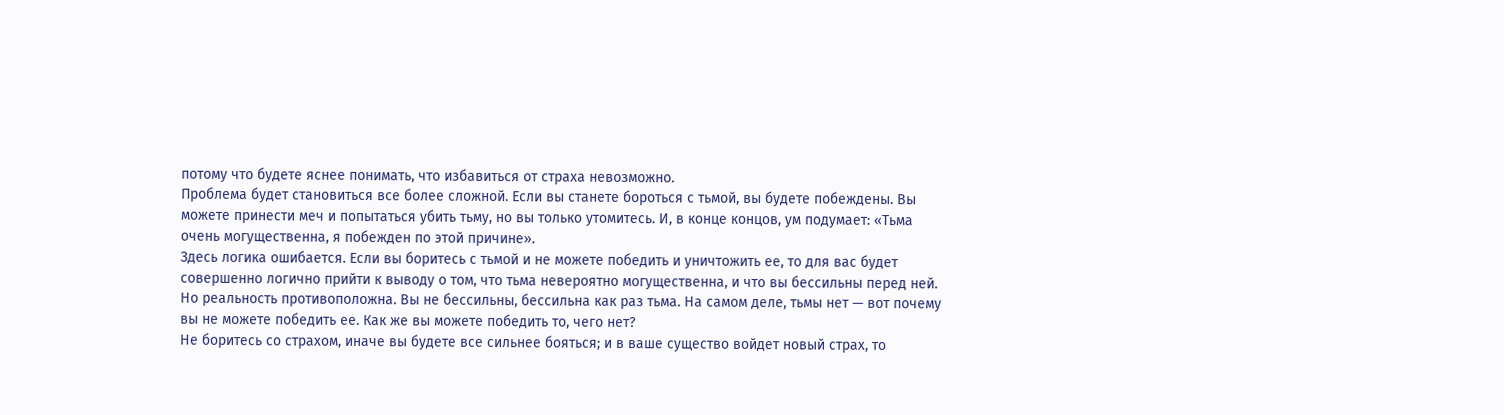потому что будете яснее понимать, что избавиться от страха невозможно.
Проблема будет становиться все более сложной. Если вы станете бороться с тьмой, вы будете побеждены. Вы можете принести меч и попытаться убить тьму, но вы только утомитесь. И, в конце концов, ум подумает: «Тьма очень могущественна, я побежден по этой причине».
Здесь логика ошибается. Если вы боритесь с тьмой и не можете победить и уничтожить ее, то для вас будет совершенно логично прийти к выводу о том, что тьма невероятно могущественна, и что вы бессильны перед ней. Но реальность противоположна. Вы не бессильны, бессильна как раз тьма. На самом деле, тьмы нет — вот почему вы не можете победить ее. Как же вы можете победить то, чего нет?
Не боритесь со страхом, иначе вы будете все сильнее бояться; и в ваше существо войдет новый страх, то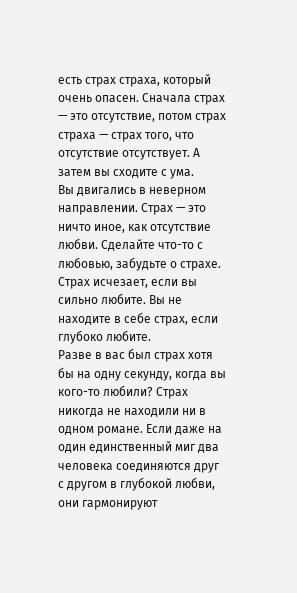есть страх страха, который очень опасен. Сначала страх — это отсутствие, потом страх страха — страх того, что отсутствие отсутствует. А затем вы сходите с ума.
Вы двигались в неверном направлении. Страх — это ничто иное, как отсутствие любви. Сделайте что-то с любовью, забудьте о страхе. Страх исчезает, если вы сильно любите. Вы не находите в себе страх, если глубоко любите.
Разве в вас был страх хотя бы на одну секунду, когда вы кого-то любили? Страх никогда не находили ни в одном романе. Если даже на один единственный миг два человека соединяются друг с другом в глубокой любви, они гармонируют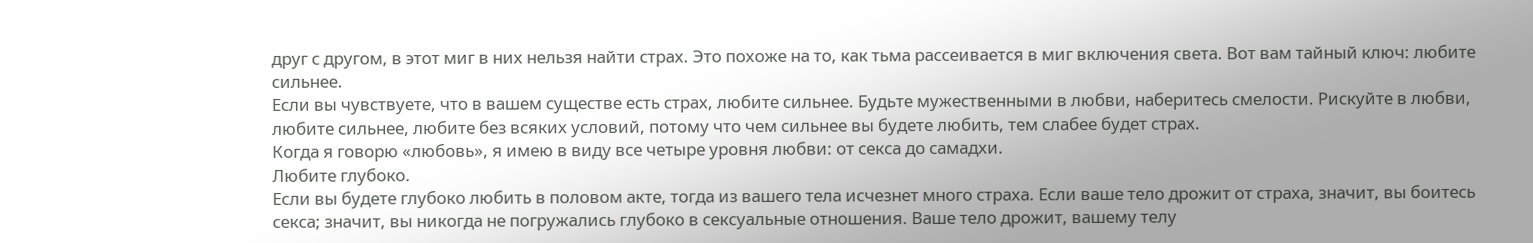друг с другом, в этот миг в них нельзя найти страх. Это похоже на то, как тьма рассеивается в миг включения света. Вот вам тайный ключ: любите сильнее.
Если вы чувствуете, что в вашем существе есть страх, любите сильнее. Будьте мужественными в любви, наберитесь смелости. Рискуйте в любви, любите сильнее, любите без всяких условий, потому что чем сильнее вы будете любить, тем слабее будет страх.
Когда я говорю «любовь», я имею в виду все четыре уровня любви: от секса до самадхи.
Любите глубоко.
Если вы будете глубоко любить в половом акте, тогда из вашего тела исчезнет много страха. Если ваше тело дрожит от страха, значит, вы боитесь секса; значит, вы никогда не погружались глубоко в сексуальные отношения. Ваше тело дрожит, вашему телу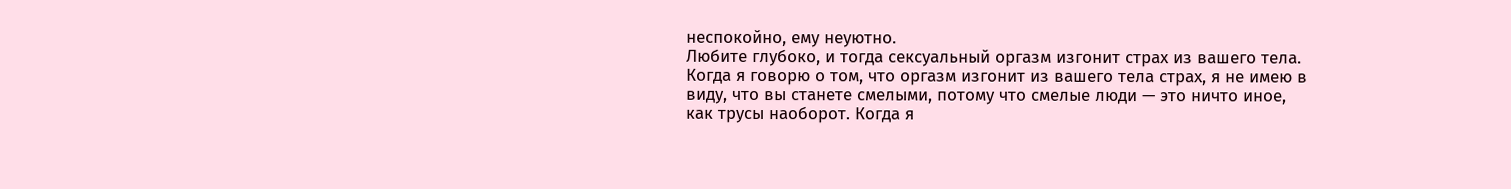неспокойно, ему неуютно.
Любите глубоко, и тогда сексуальный оргазм изгонит страх из вашего тела. Когда я говорю о том, что оргазм изгонит из вашего тела страх, я не имею в виду, что вы станете смелыми, потому что смелые люди — это ничто иное, как трусы наоборот. Когда я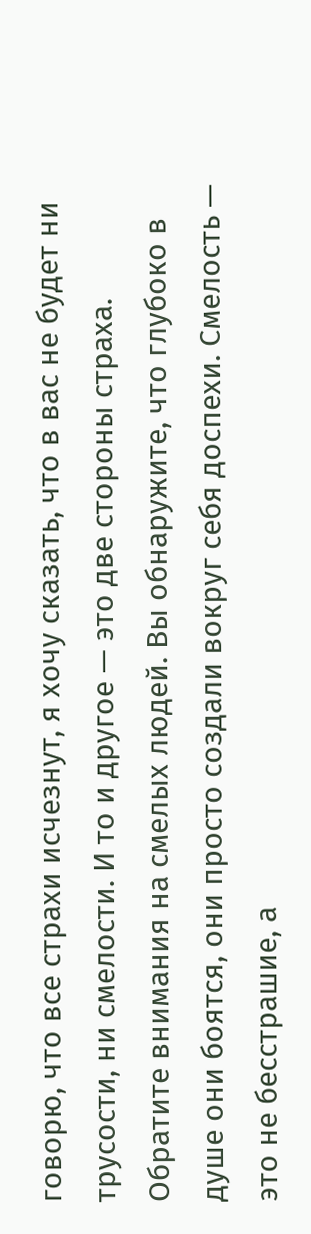говорю, что все страхи исчезнут, я хочу сказать, что в вас не будет ни трусости, ни смелости. И то и другое — это две стороны страха.
Обратите внимания на смелых людей. Вы обнаружите, что глубоко в душе они боятся, они просто создали вокруг себя доспехи. Смелость — это не бесстрашие, а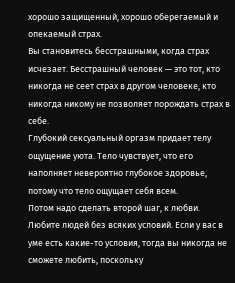хорошо защищенный, хорошо оберегаемый и опекаемый страх.
Вы становитесь бесстрашными, когда страх исчезает. Бесстрашный человек — это тот, кто никогда не сеет страх в другом человеке, кто никогда никому не позволяет порождать страх в себе.
Глубокий сексуальный оргазм придает телу ощущение уюта. Тело чувствует, что его наполняет невероятно глубокое здоровье, потому что тело ощущает себя всем.
Потом надо сделать второй шаг, к любви. Любите людей без всяких условий. Если у вас в уме есть какие-то условия, тогда вы никогда не сможете любить, поскольку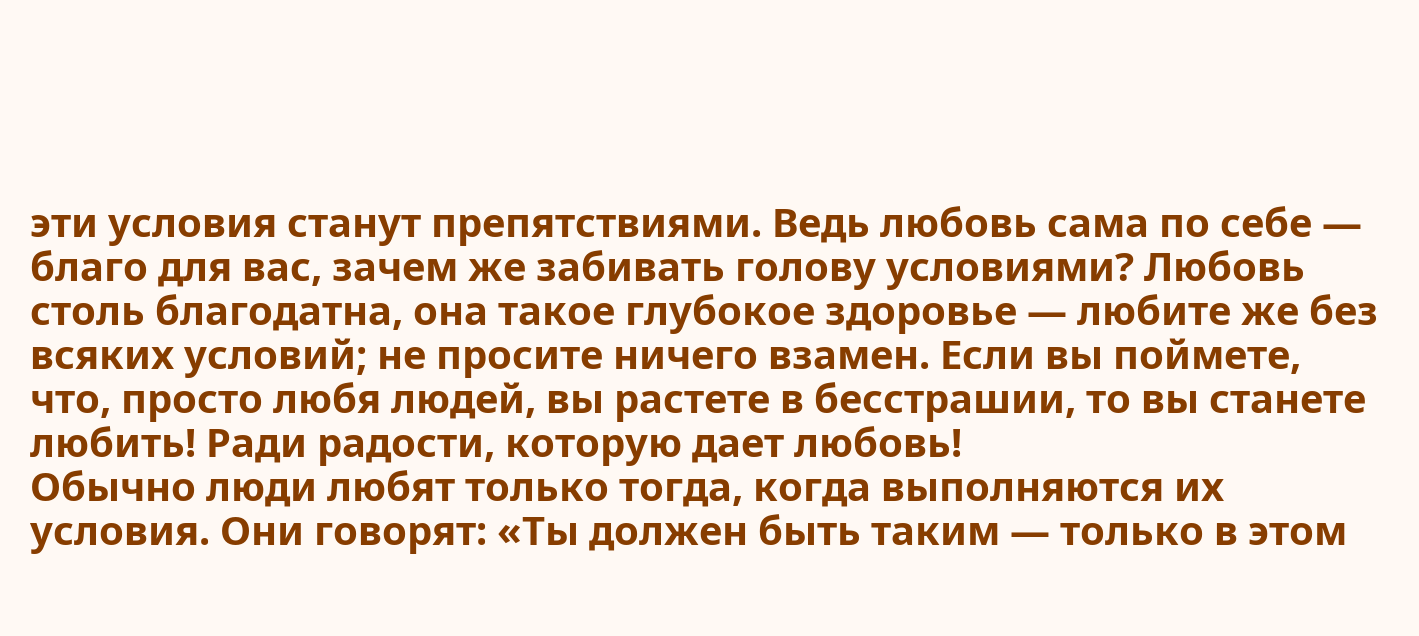эти условия станут препятствиями. Ведь любовь сама по себе — благо для вас, зачем же забивать голову условиями? Любовь столь благодатна, она такое глубокое здоровье — любите же без всяких условий; не просите ничего взамен. Если вы поймете, что, просто любя людей, вы растете в бесстрашии, то вы станете любить! Ради радости, которую дает любовь!
Обычно люди любят только тогда, когда выполняются их условия. Они говорят: «Ты должен быть таким — только в этом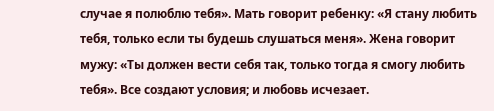случае я полюблю тебя». Мать говорит ребенку: «Я стану любить тебя, только если ты будешь слушаться меня». Жена говорит мужу: «Ты должен вести себя так, только тогда я смогу любить тебя». Все создают условия; и любовь исчезает.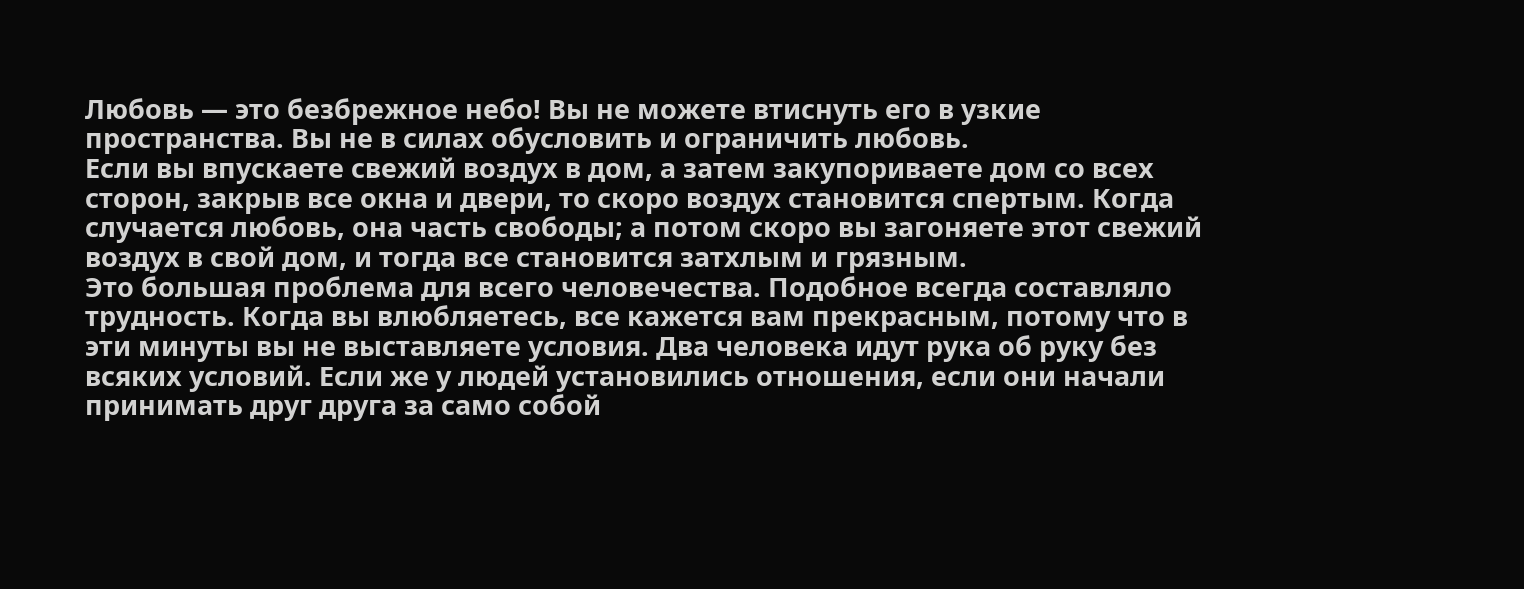Любовь — это безбрежное небо! Вы не можете втиснуть его в узкие пространства. Вы не в силах обусловить и ограничить любовь.
Если вы впускаете свежий воздух в дом, а затем закупориваете дом со всех сторон, закрыв все окна и двери, то скоро воздух становится спертым. Когда случается любовь, она часть свободы; а потом скоро вы загоняете этот свежий воздух в свой дом, и тогда все становится затхлым и грязным.
Это большая проблема для всего человечества. Подобное всегда составляло трудность. Когда вы влюбляетесь, все кажется вам прекрасным, потому что в эти минуты вы не выставляете условия. Два человека идут рука об руку без всяких условий. Если же у людей установились отношения, если они начали принимать друг друга за само собой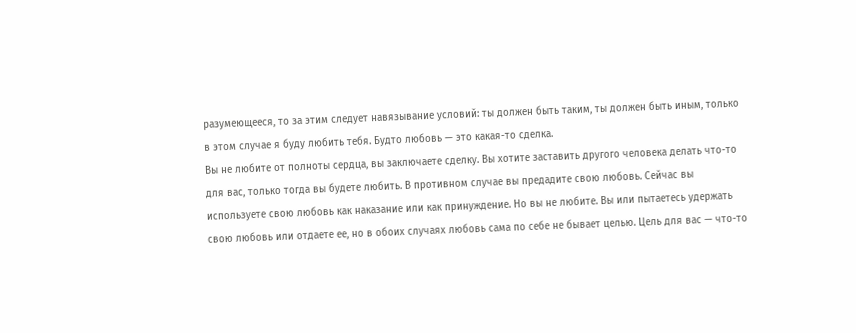разумеющееся, то за этим следует навязывание условий: ты должен быть таким, ты должен быть иным, только в этом случае я буду любить тебя. Будто любовь — это какая-то сделка.
Вы не любите от полноты сердца, вы заключаете сделку. Вы хотите заставить другого человека делать что-то для вас, только тогда вы будете любить. В противном случае вы предадите свою любовь. Сейчас вы используете свою любовь как наказание или как принуждение. Но вы не любите. Вы или пытаетесь удержать свою любовь или отдаете ее, но в обоих случаях любовь сама по себе не бывает целью. Цель для вас — что-то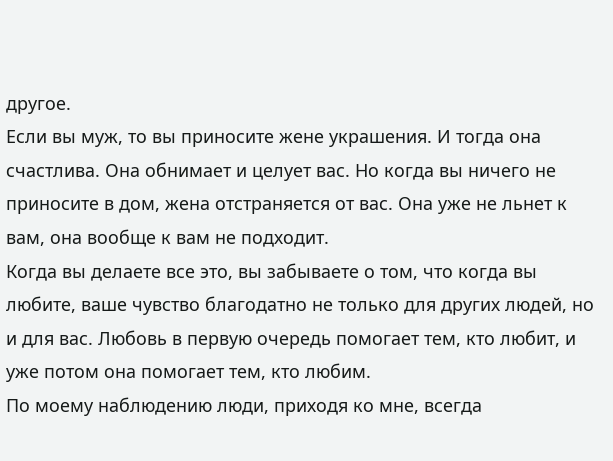другое.
Если вы муж, то вы приносите жене украшения. И тогда она счастлива. Она обнимает и целует вас. Но когда вы ничего не приносите в дом, жена отстраняется от вас. Она уже не льнет к вам, она вообще к вам не подходит.
Когда вы делаете все это, вы забываете о том, что когда вы любите, ваше чувство благодатно не только для других людей, но и для вас. Любовь в первую очередь помогает тем, кто любит, и уже потом она помогает тем, кто любим.
По моему наблюдению люди, приходя ко мне, всегда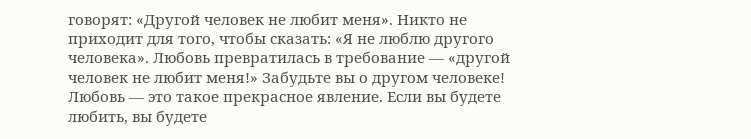говорят: «Другой человек не любит меня». Никто не приходит для того, чтобы сказать: «Я не люблю другого человека». Любовь превратилась в требование — «другой человек не любит меня!» Забудьте вы о другом человеке! Любовь — это такое прекрасное явление. Если вы будете любить, вы будете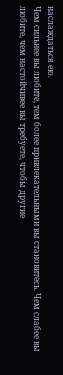наслаждаться ею.
Чем сильнее вы любите, тем более привлекательными вы становитесь. Чем слабее вы любите, чем настойчивее вы требуете, чтобы другие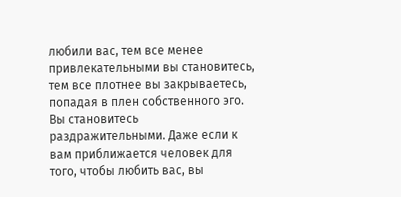любили вас, тем все менее привлекательными вы становитесь, тем все плотнее вы закрываетесь, попадая в плен собственного эго. Вы становитесь раздражительными. Даже если к вам приближается человек для того, чтобы любить вас, вы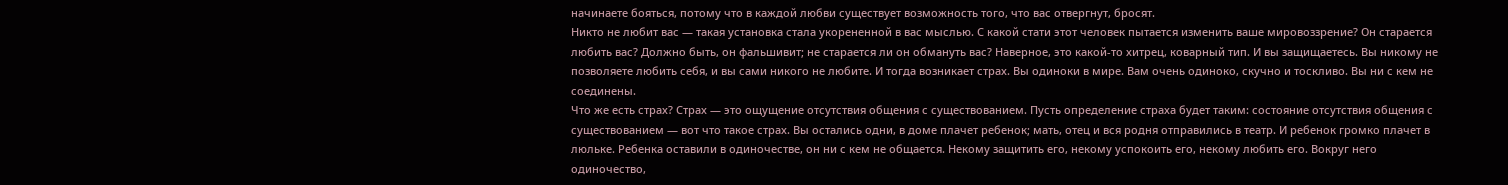начинаете бояться, потому что в каждой любви существует возможность того, что вас отвергнут, бросят.
Никто не любит вас — такая установка стала укорененной в вас мыслью. С какой стати этот человек пытается изменить ваше мировоззрение? Он старается любить вас? Должно быть, он фальшивит; не старается ли он обмануть вас? Наверное, это какой-то хитрец, коварный тип. И вы защищаетесь. Вы никому не позволяете любить себя, и вы сами никого не любите. И тогда возникает страх. Вы одиноки в мире. Вам очень одиноко, скучно и тоскливо. Вы ни с кем не соединены.
Что же есть страх? Страх — это ощущение отсутствия общения с существованием. Пусть определение страха будет таким: состояние отсутствия общения с существованием — вот что такое страх. Вы остались одни, в доме плачет ребенок; мать, отец и вся родня отправились в театр. И ребенок громко плачет в люльке. Ребенка оставили в одиночестве, он ни с кем не общается. Некому защитить его, некому успокоить его, некому любить его. Вокруг него одиночество,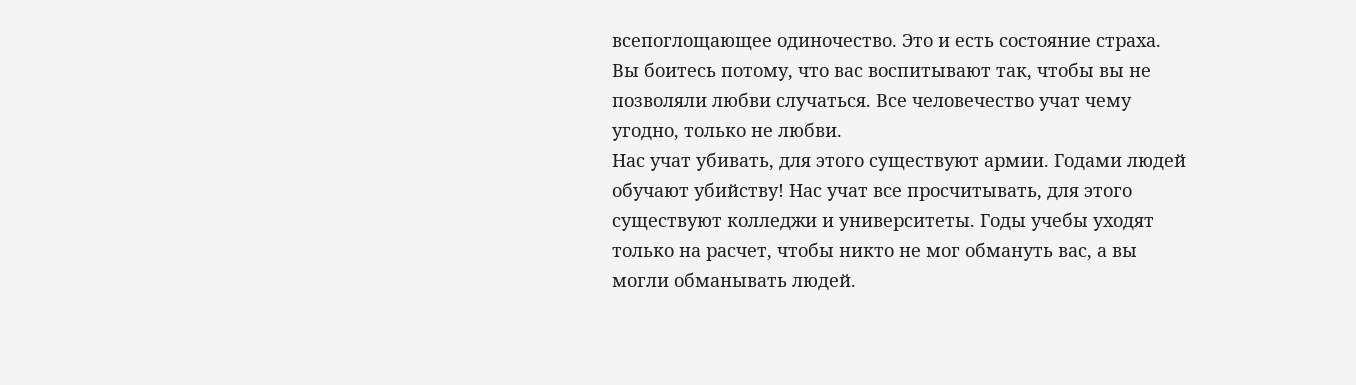всепоглощающее одиночество. Это и есть состояние страха.
Вы боитесь потому, что вас воспитывают так, чтобы вы не позволяли любви случаться. Все человечество учат чему угодно, только не любви.
Нас учат убивать, для этого существуют армии. Годами людей обучают убийству! Нас учат все просчитывать, для этого существуют колледжи и университеты. Годы учебы уходят только на расчет, чтобы никто не мог обмануть вас, а вы могли обманывать людей.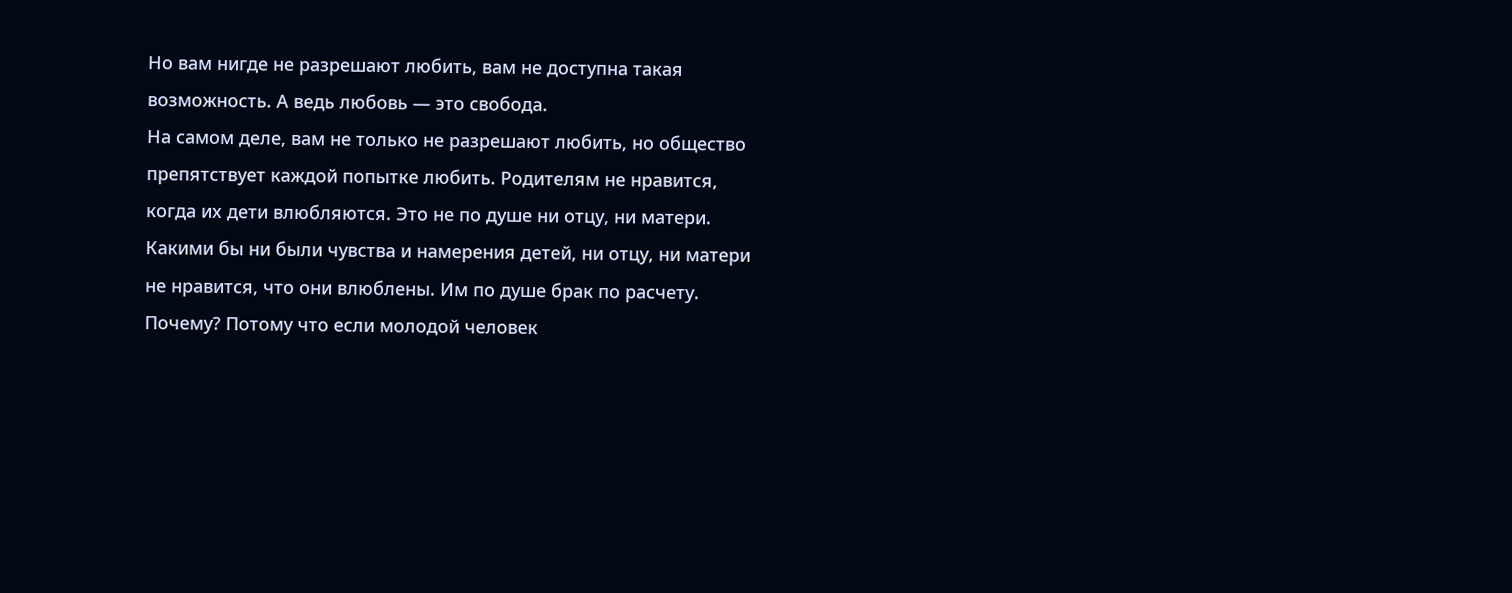Но вам нигде не разрешают любить, вам не доступна такая возможность. А ведь любовь — это свобода.
На самом деле, вам не только не разрешают любить, но общество препятствует каждой попытке любить. Родителям не нравится, когда их дети влюбляются. Это не по душе ни отцу, ни матери. Какими бы ни были чувства и намерения детей, ни отцу, ни матери не нравится, что они влюблены. Им по душе брак по расчету.
Почему? Потому что если молодой человек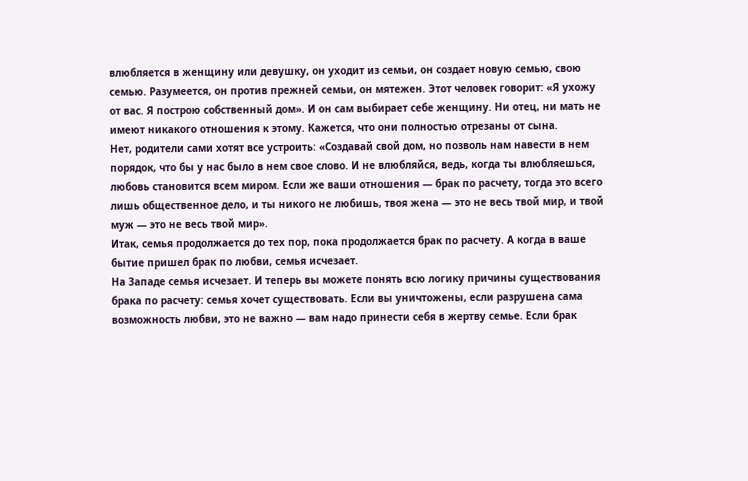влюбляется в женщину или девушку, он уходит из семьи, он создает новую семью, свою семью. Разумеется, он против прежней семьи, он мятежен. Этот человек говорит: «Я ухожу от вас. Я построю собственный дом». И он сам выбирает себе женщину. Ни отец, ни мать не имеют никакого отношения к этому. Кажется, что они полностью отрезаны от сына.
Нет, родители сами хотят все устроить: «Создавай свой дом, но позволь нам навести в нем порядок, что бы у нас было в нем свое слово. И не влюбляйся, ведь, когда ты влюбляешься, любовь становится всем миром. Если же ваши отношения — брак по расчету, тогда это всего лишь общественное дело, и ты никого не любишь, твоя жена — это не весь твой мир, и твой муж — это не весь твой мир».
Итак, семья продолжается до тех пор, пока продолжается брак по расчету. А когда в ваше бытие пришел брак по любви, семья исчезает.
На Западе семья исчезает. И теперь вы можете понять всю логику причины существования брака по расчету: семья хочет существовать. Если вы уничтожены, если разрушена сама возможность любви, это не важно — вам надо принести себя в жертву семье. Если брак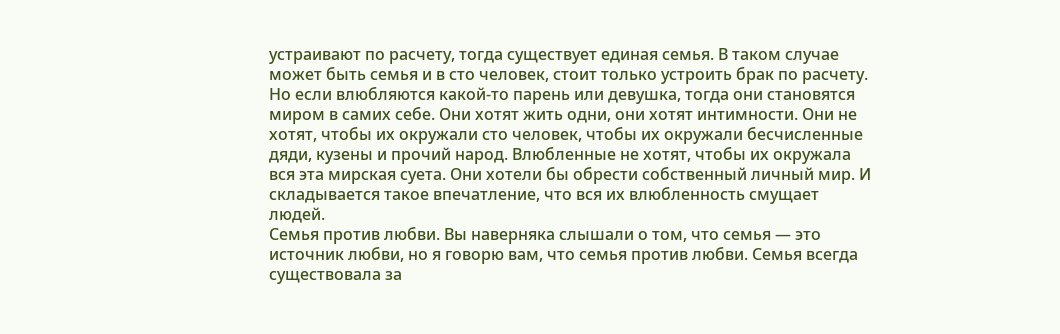устраивают по расчету, тогда существует единая семья. В таком случае может быть семья и в сто человек, стоит только устроить брак по расчету.
Но если влюбляются какой-то парень или девушка, тогда они становятся миром в самих себе. Они хотят жить одни, они хотят интимности. Они не хотят, чтобы их окружали сто человек, чтобы их окружали бесчисленные дяди, кузены и прочий народ. Влюбленные не хотят, чтобы их окружала вся эта мирская суета. Они хотели бы обрести собственный личный мир. И складывается такое впечатление, что вся их влюбленность смущает людей.
Семья против любви. Вы наверняка слышали о том, что семья — это источник любви, но я говорю вам, что семья против любви. Семья всегда существовала за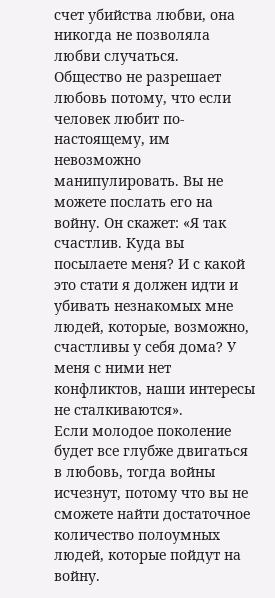счет убийства любви, она никогда не позволяла любви случаться.
Общество не разрешает любовь потому, что если человек любит по-настоящему, им невозможно манипулировать. Вы не можете послать его на войну. Он скажет: «Я так счастлив. Куда вы посылаете меня? И с какой это стати я должен идти и убивать незнакомых мне людей, которые, возможно, счастливы у себя дома? У меня с ними нет конфликтов, наши интересы не сталкиваются».
Если молодое поколение будет все глубже двигаться в любовь, тогда войны исчезнут, потому что вы не сможете найти достаточное количество полоумных людей, которые пойдут на войну.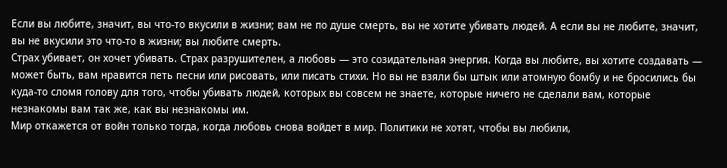Если вы любите, значит, вы что-то вкусили в жизни; вам не по душе смерть, вы не хотите убивать людей. А если вы не любите, значит, вы не вкусили это что-то в жизни; вы любите смерть.
Страх убивает, он хочет убивать. Страх разрушителен, а любовь — это созидательная энергия. Когда вы любите, вы хотите создавать — может быть, вам нравится петь песни или рисовать, или писать стихи. Но вы не взяли бы штык или атомную бомбу и не бросились бы куда-то сломя голову для того, чтобы убивать людей, которых вы совсем не знаете, которые ничего не сделали вам, которые незнакомы вам так же, как вы незнакомы им.
Мир откажется от войн только тогда, когда любовь снова войдет в мир. Политики не хотят, чтобы вы любили,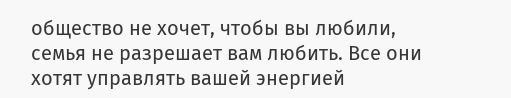общество не хочет, чтобы вы любили, семья не разрешает вам любить. Все они хотят управлять вашей энергией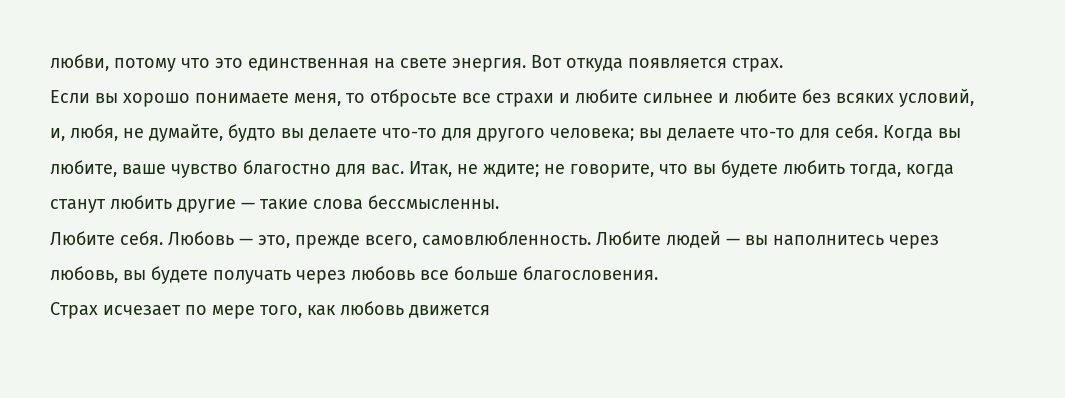любви, потому что это единственная на свете энергия. Вот откуда появляется страх.
Если вы хорошо понимаете меня, то отбросьте все страхи и любите сильнее и любите без всяких условий, и, любя, не думайте, будто вы делаете что-то для другого человека; вы делаете что-то для себя. Когда вы любите, ваше чувство благостно для вас. Итак, не ждите; не говорите, что вы будете любить тогда, когда станут любить другие — такие слова бессмысленны.
Любите себя. Любовь — это, прежде всего, самовлюбленность. Любите людей — вы наполнитесь через любовь, вы будете получать через любовь все больше благословения.
Страх исчезает по мере того, как любовь движется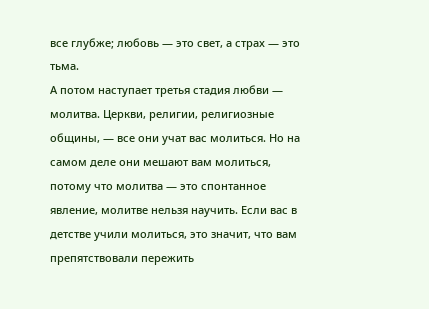все глубже; любовь — это свет, а страх — это тьма.
А потом наступает третья стадия любви — молитва. Церкви, религии, религиозные общины, — все они учат вас молиться. Но на самом деле они мешают вам молиться, потому что молитва — это спонтанное явление, молитве нельзя научить. Если вас в детстве учили молиться, это значит, что вам препятствовали пережить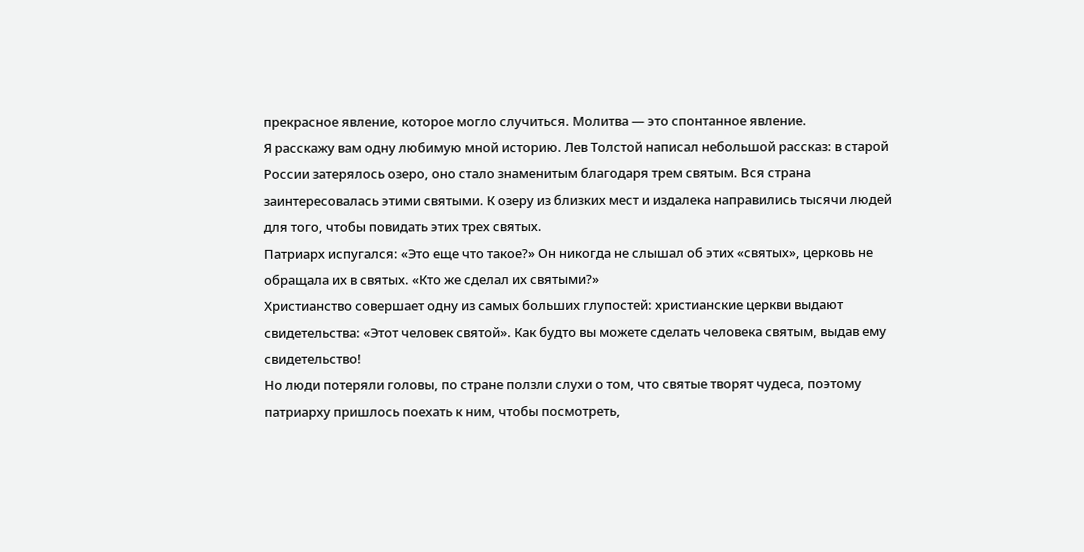прекрасное явление, которое могло случиться. Молитва — это спонтанное явление.
Я расскажу вам одну любимую мной историю. Лев Толстой написал небольшой рассказ: в старой России затерялось озеро, оно стало знаменитым благодаря трем святым. Вся страна заинтересовалась этими святыми. К озеру из близких мест и издалека направились тысячи людей для того, чтобы повидать этих трех святых.
Патриарх испугался: «Это еще что такое?» Он никогда не слышал об этих «святых», церковь не обращала их в святых. «Кто же сделал их святыми?»
Христианство совершает одну из самых больших глупостей: христианские церкви выдают свидетельства: «Этот человек святой». Как будто вы можете сделать человека святым, выдав ему свидетельство!
Но люди потеряли головы, по стране ползли слухи о том, что святые творят чудеса, поэтому патриарху пришлось поехать к ним, чтобы посмотреть,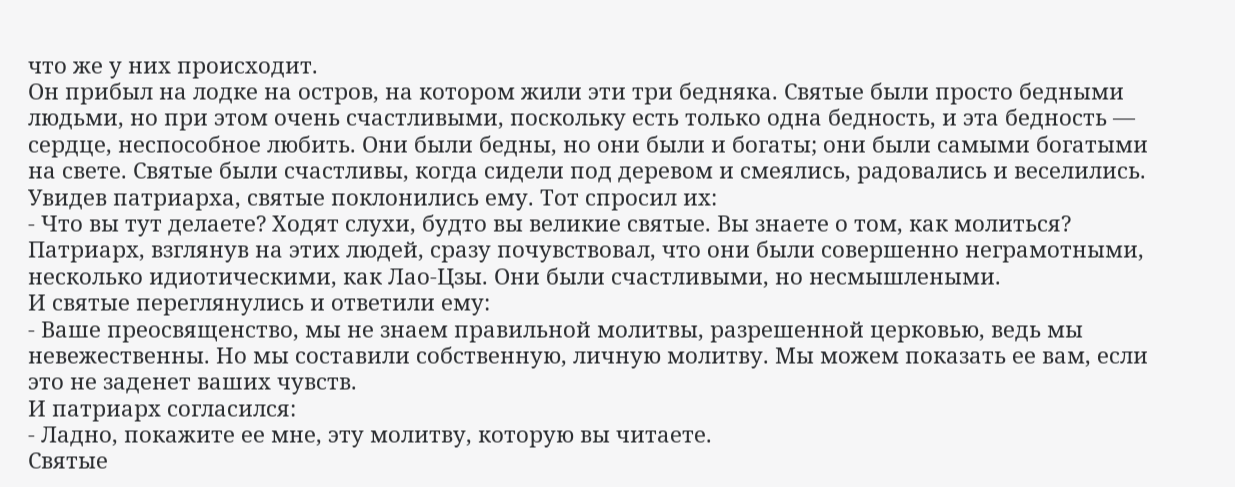что же у них происходит.
Он прибыл на лодке на остров, на котором жили эти три бедняка. Святые были просто бедными людьми, но при этом очень счастливыми, поскольку есть только одна бедность, и эта бедность — сердце, неспособное любить. Они были бедны, но они были и богаты; они были самыми богатыми на свете. Святые были счастливы, когда сидели под деревом и смеялись, радовались и веселились.
Увидев патриарха, святые поклонились ему. Тот спросил их:
- Что вы тут делаете? Ходят слухи, будто вы великие святые. Вы знаете о том, как молиться?
Патриарх, взглянув на этих людей, сразу почувствовал, что они были совершенно неграмотными, несколько идиотическими, как Лао-Цзы. Они были счастливыми, но несмышлеными.
И святые переглянулись и ответили ему:
- Ваше преосвященство, мы не знаем правильной молитвы, разрешенной церковью, ведь мы невежественны. Но мы составили собственную, личную молитву. Мы можем показать ее вам, если это не заденет ваших чувств.
И патриарх согласился:
- Ладно, покажите ее мне, эту молитву, которую вы читаете.
Святые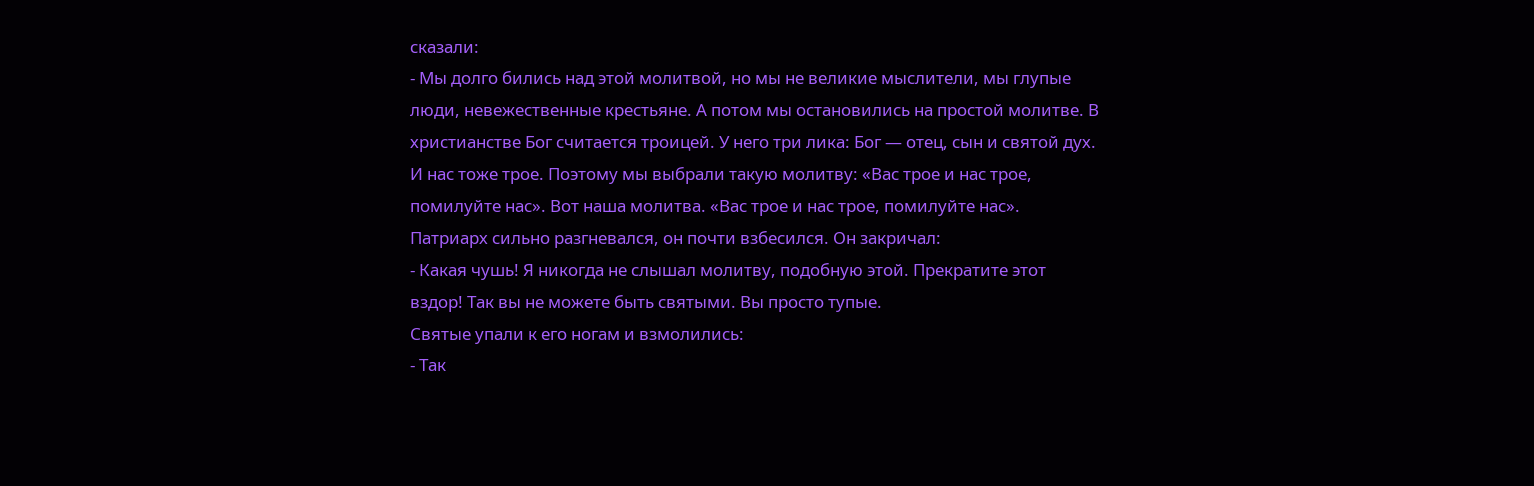сказали:
- Мы долго бились над этой молитвой, но мы не великие мыслители, мы глупые люди, невежественные крестьяне. А потом мы остановились на простой молитве. В христианстве Бог считается троицей. У него три лика: Бог — отец, сын и святой дух. И нас тоже трое. Поэтому мы выбрали такую молитву: «Вас трое и нас трое, помилуйте нас». Вот наша молитва. «Вас трое и нас трое, помилуйте нас».
Патриарх сильно разгневался, он почти взбесился. Он закричал:
- Какая чушь! Я никогда не слышал молитву, подобную этой. Прекратите этот вздор! Так вы не можете быть святыми. Вы просто тупые.
Святые упали к его ногам и взмолились:
- Так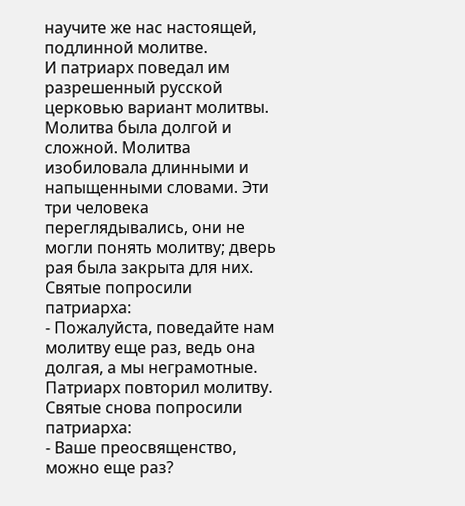научите же нас настоящей, подлинной молитве.
И патриарх поведал им разрешенный русской церковью вариант молитвы. Молитва была долгой и сложной. Молитва изобиловала длинными и напыщенными словами. Эти три человека переглядывались, они не могли понять молитву; дверь рая была закрыта для них.
Святые попросили патриарха:
- Пожалуйста, поведайте нам молитву еще раз, ведь она долгая, а мы неграмотные.
Патриарх повторил молитву.
Святые снова попросили патриарха:
- Ваше преосвященство, можно еще раз?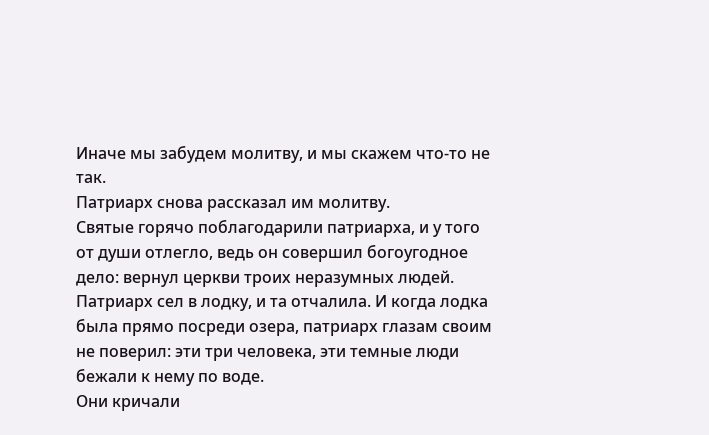Иначе мы забудем молитву, и мы скажем что-то не так.
Патриарх снова рассказал им молитву.
Святые горячо поблагодарили патриарха, и у того от души отлегло, ведь он совершил богоугодное дело: вернул церкви троих неразумных людей.
Патриарх сел в лодку, и та отчалила. И когда лодка была прямо посреди озера, патриарх глазам своим не поверил: эти три человека, эти темные люди бежали к нему по воде.
Они кричали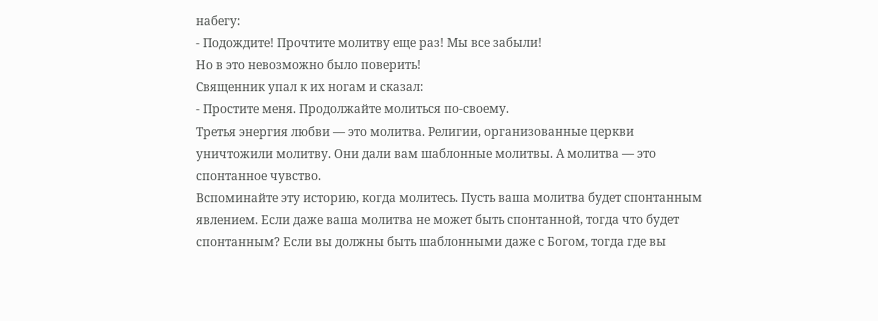набегу:
- Подождите! Прочтите молитву еще раз! Мы все забыли!
Но в это невозможно было поверить!
Священник упал к их ногам и сказал:
- Простите меня. Продолжайте молиться по-своему.
Третья энергия любви — это молитва. Религии, организованные церкви уничтожили молитву. Они дали вам шаблонные молитвы. А молитва — это спонтанное чувство.
Вспоминайте эту историю, когда молитесь. Пусть ваша молитва будет спонтанным явлением. Если даже ваша молитва не может быть спонтанной, тогда что будет спонтанным? Если вы должны быть шаблонными даже с Богом, тогда где вы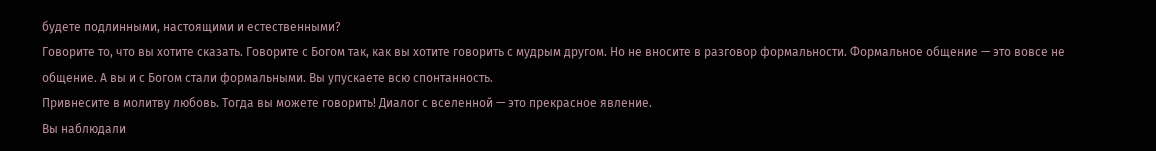будете подлинными, настоящими и естественными?
Говорите то, что вы хотите сказать. Говорите с Богом так, как вы хотите говорить с мудрым другом. Но не вносите в разговор формальности. Формальное общение — это вовсе не общение. А вы и с Богом стали формальными. Вы упускаете всю спонтанность.
Привнесите в молитву любовь. Тогда вы можете говорить! Диалог с вселенной — это прекрасное явление.
Вы наблюдали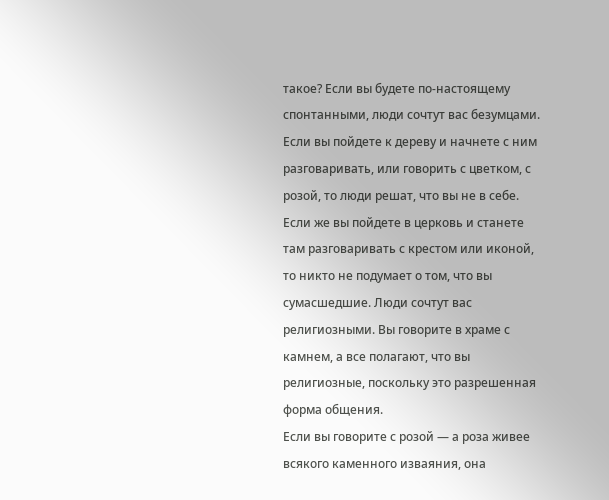такое? Если вы будете по-настоящему спонтанными, люди сочтут вас безумцами. Если вы пойдете к дереву и начнете с ним разговаривать, или говорить с цветком, с розой, то люди решат, что вы не в себе. Если же вы пойдете в церковь и станете там разговаривать с крестом или иконой, то никто не подумает о том, что вы сумасшедшие. Люди сочтут вас религиозными. Вы говорите в храме с камнем, а все полагают, что вы религиозные, поскольку это разрешенная форма общения.
Если вы говорите с розой — а роза живее всякого каменного изваяния, она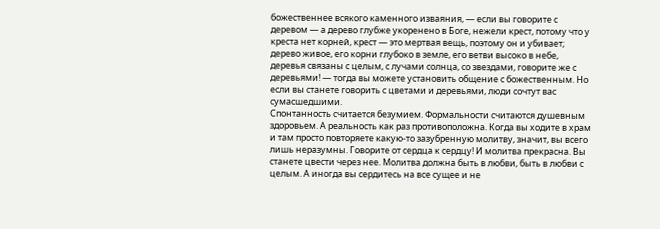божественнее всякого каменного изваяния, — если вы говорите с деревом — а дерево глубже укоренено в Боге, нежели крест, потому что у креста нет корней, крест — это мертвая вещь, поэтому он и убивает; дерево живое, его корни глубоко в земле, его ветви высоко в небе, деревья связаны с целым, с лучами солнца, со звездами, говорите же с деревьями! — тогда вы можете установить общение с божественным. Но если вы станете говорить с цветами и деревьями, люди сочтут вас сумасшедшими.
Спонтанность считается безумием. Формальности считаются душевным здоровьем. А реальность как раз противоположна. Когда вы ходите в храм и там просто повторяете какую-то зазубренную молитву, значит, вы всего лишь неразумны. Говорите от сердца к сердцу! И молитва прекрасна. Вы станете цвести через нее. Молитва должна быть в любви, быть в любви с целым. А иногда вы сердитесь на все сущее и не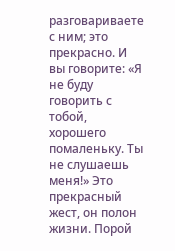разговариваете с ним; это прекрасно. И вы говорите: «Я не буду говорить с тобой, хорошего помаленьку. Ты не слушаешь меня!» Это прекрасный жест, он полон жизни. Порой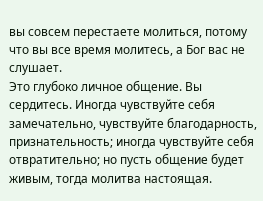вы совсем перестаете молиться, потому что вы все время молитесь, а Бог вас не слушает.
Это глубоко личное общение. Вы сердитесь. Иногда чувствуйте себя замечательно, чувствуйте благодарность, признательность; иногда чувствуйте себя отвратительно; но пусть общение будет живым, тогда молитва настоящая.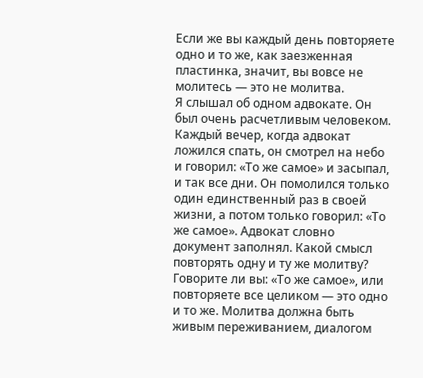Если же вы каждый день повторяете одно и то же, как заезженная пластинка, значит, вы вовсе не молитесь — это не молитва.
Я слышал об одном адвокате. Он был очень расчетливым человеком. Каждый вечер, когда адвокат ложился спать, он смотрел на небо и говорил: «То же самое» и засыпал, и так все дни. Он помолился только один единственный раз в своей жизни, а потом только говорил: «То же самое». Адвокат словно документ заполнял. Какой смысл повторять одну и ту же молитву?
Говорите ли вы: «То же самое», или повторяете все целиком — это одно и то же. Молитва должна быть живым переживанием, диалогом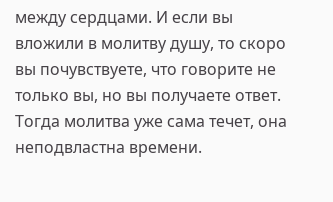между сердцами. И если вы вложили в молитву душу, то скоро вы почувствуете, что говорите не только вы, но вы получаете ответ. Тогда молитва уже сама течет, она неподвластна времени.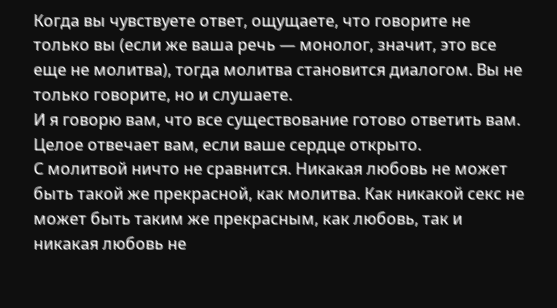Когда вы чувствуете ответ, ощущаете, что говорите не только вы (если же ваша речь — монолог, значит, это все еще не молитва), тогда молитва становится диалогом. Вы не только говорите, но и слушаете.
И я говорю вам, что все существование готово ответить вам. Целое отвечает вам, если ваше сердце открыто.
С молитвой ничто не сравнится. Никакая любовь не может быть такой же прекрасной, как молитва. Как никакой секс не может быть таким же прекрасным, как любовь, так и никакая любовь не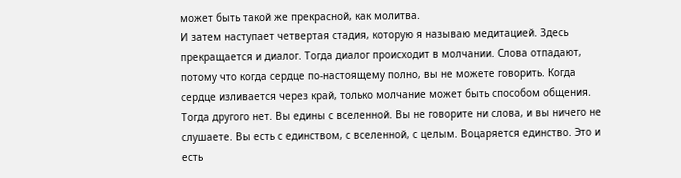может быть такой же прекрасной, как молитва.
И затем наступает четвертая стадия, которую я называю медитацией. Здесь прекращается и диалог. Тогда диалог происходит в молчании. Слова отпадают, потому что когда сердце по-настоящему полно, вы не можете говорить. Когда сердце изливается через край, только молчание может быть способом общения. Тогда другого нет. Вы едины с вселенной. Вы не говорите ни слова, и вы ничего не слушаете. Вы есть с единством, с вселенной, с целым. Воцаряется единство. Это и есть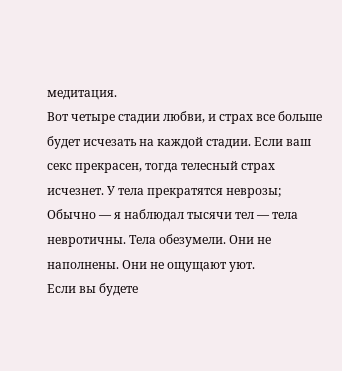медитация.
Вот четыре стадии любви, и страх все больше будет исчезать на каждой стадии. Если ваш секс прекрасен, тогда телесный страх исчезнет. У тела прекратятся неврозы; Обычно — я наблюдал тысячи тел — тела невротичны. Тела обезумели. Они не наполнены. Они не ощущают уют.
Если вы будете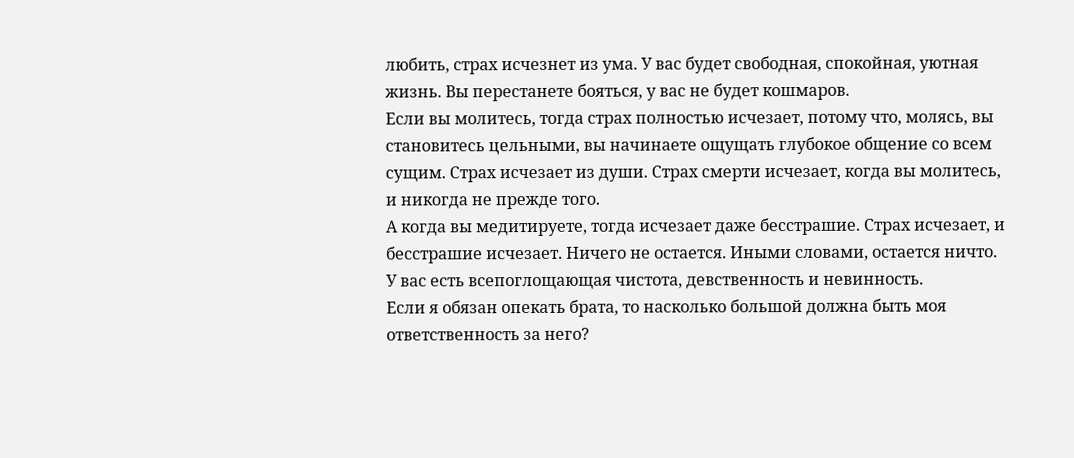любить, страх исчезнет из ума. У вас будет свободная, спокойная, уютная жизнь. Вы перестанете бояться, у вас не будет кошмаров.
Если вы молитесь, тогда страх полностью исчезает, потому что, молясь, вы становитесь цельными, вы начинаете ощущать глубокое общение со всем сущим. Страх исчезает из души. Страх смерти исчезает, когда вы молитесь, и никогда не прежде того.
А когда вы медитируете, тогда исчезает даже бесстрашие. Страх исчезает, и бесстрашие исчезает. Ничего не остается. Иными словами, остается ничто. У вас есть всепоглощающая чистота, девственность и невинность.
Если я обязан опекать брата, то насколько большой должна быть моя ответственность за него?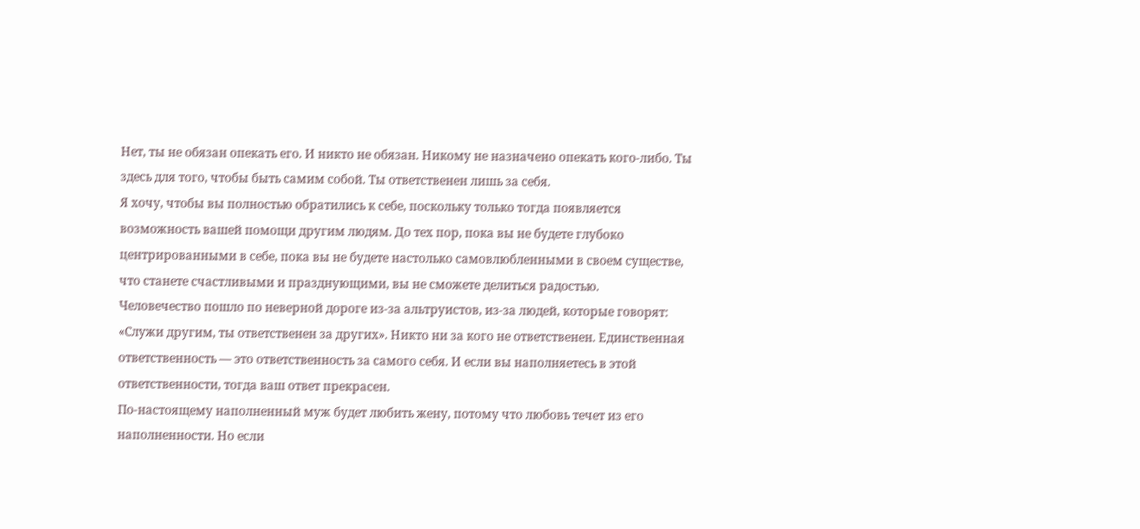Нет, ты не обязан опекать его. И никто не обязан. Никому не назначено опекать кого-либо. Ты здесь для того, чтобы быть самим собой. Ты ответственен лишь за себя.
Я хочу, чтобы вы полностью обратились к себе, поскольку только тогда появляется возможность вашей помощи другим людям. До тех пор, пока вы не будете глубоко центрированными в себе, пока вы не будете настолько самовлюбленными в своем существе, что станете счастливыми и празднующими, вы не сможете делиться радостью.
Человечество пошло по неверной дороге из-за альтруистов, из-за людей, которые говорят: «Служи другим, ты ответственен за других». Никто ни за кого не ответственен. Единственная ответственность — это ответственность за самого себя. И если вы наполняетесь в этой ответственности, тогда ваш ответ прекрасен.
По-настоящему наполненный муж будет любить жену, потому что любовь течет из его наполненности. Но если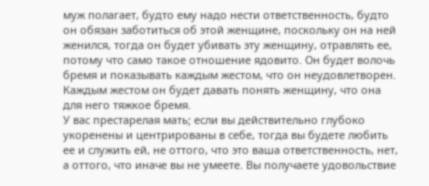муж полагает, будто ему надо нести ответственность, будто он обязан заботиться об этой женщине, поскольку он на ней женился, тогда он будет убивать эту женщину, отравлять ее, потому что само такое отношение ядовито. Он будет волочь бремя и показывать каждым жестом, что он неудовлетворен. Каждым жестом он будет давать понять женщину, что она для него тяжкое бремя.
У вас престарелая мать; если вы действительно глубоко укоренены и центрированы в себе, тогда вы будете любить ее и служить ей, не оттого, что это ваша ответственность, нет, а оттого, что иначе вы не умеете. Вы получаете удовольствие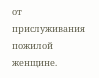от прислуживания пожилой женщине.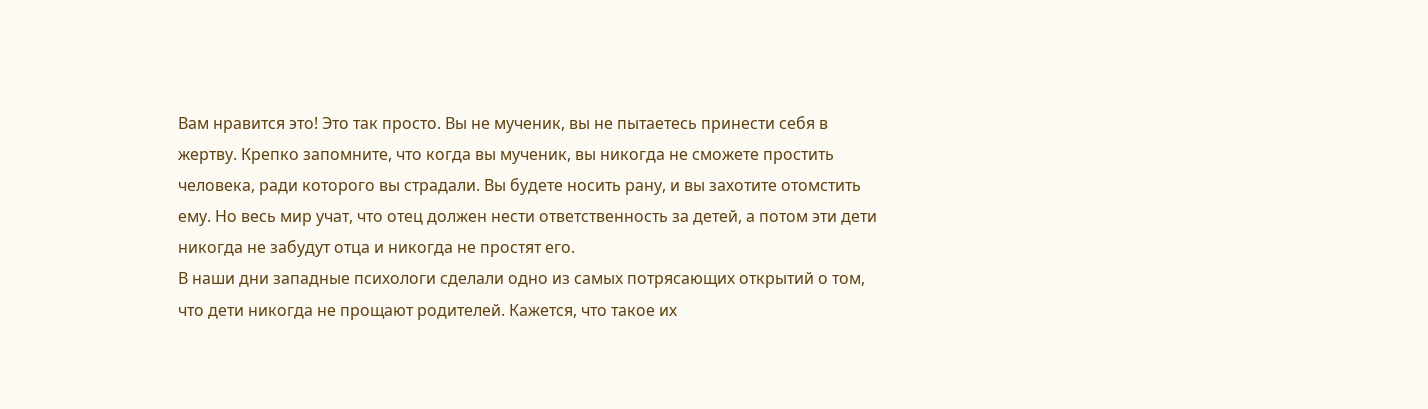Вам нравится это! Это так просто. Вы не мученик, вы не пытаетесь принести себя в жертву. Крепко запомните, что когда вы мученик, вы никогда не сможете простить человека, ради которого вы страдали. Вы будете носить рану, и вы захотите отомстить ему. Но весь мир учат, что отец должен нести ответственность за детей, а потом эти дети никогда не забудут отца и никогда не простят его.
В наши дни западные психологи сделали одно из самых потрясающих открытий о том, что дети никогда не прощают родителей. Кажется, что такое их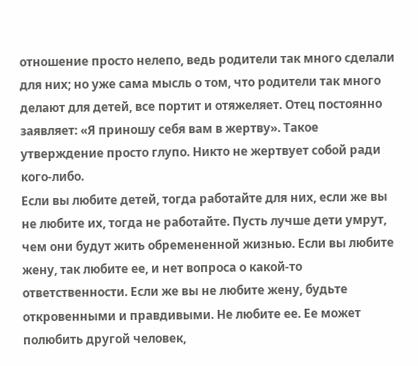отношение просто нелепо, ведь родители так много сделали для них; но уже сама мысль о том, что родители так много делают для детей, все портит и отяжеляет. Отец постоянно заявляет: «Я приношу себя вам в жертву». Такое утверждение просто глупо. Никто не жертвует собой ради кого-либо.
Если вы любите детей, тогда работайте для них, если же вы не любите их, тогда не работайте. Пусть лучше дети умрут, чем они будут жить обремененной жизнью. Если вы любите жену, так любите ее, и нет вопроса о какой-то ответственности. Если же вы не любите жену, будьте откровенными и правдивыми. Не любите ее. Ее может полюбить другой человек,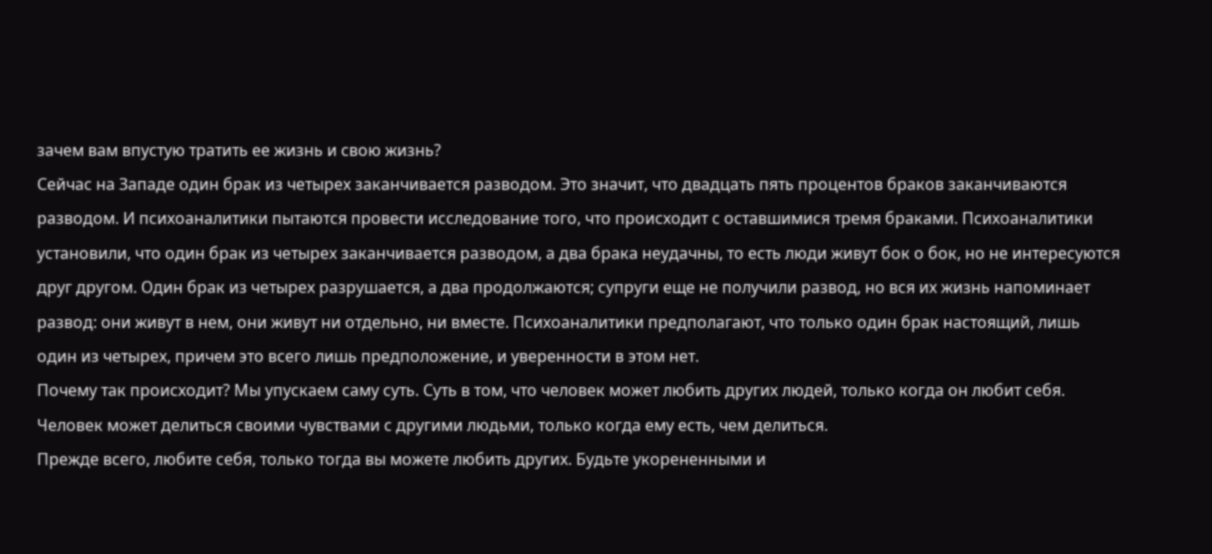зачем вам впустую тратить ее жизнь и свою жизнь?
Сейчас на Западе один брак из четырех заканчивается разводом. Это значит, что двадцать пять процентов браков заканчиваются разводом. И психоаналитики пытаются провести исследование того, что происходит с оставшимися тремя браками. Психоаналитики установили, что один брак из четырех заканчивается разводом, а два брака неудачны, то есть люди живут бок о бок, но не интересуются друг другом. Один брак из четырех разрушается, а два продолжаются; супруги еще не получили развод, но вся их жизнь напоминает развод: они живут в нем, они живут ни отдельно, ни вместе. Психоаналитики предполагают, что только один брак настоящий, лишь один из четырех, причем это всего лишь предположение, и уверенности в этом нет.
Почему так происходит? Мы упускаем саму суть. Суть в том, что человек может любить других людей, только когда он любит себя. Человек может делиться своими чувствами с другими людьми, только когда ему есть, чем делиться.
Прежде всего, любите себя, только тогда вы можете любить других. Будьте укорененными и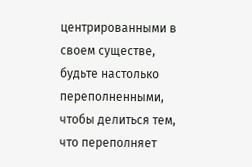центрированными в своем существе, будьте настолько переполненными, чтобы делиться тем, что переполняет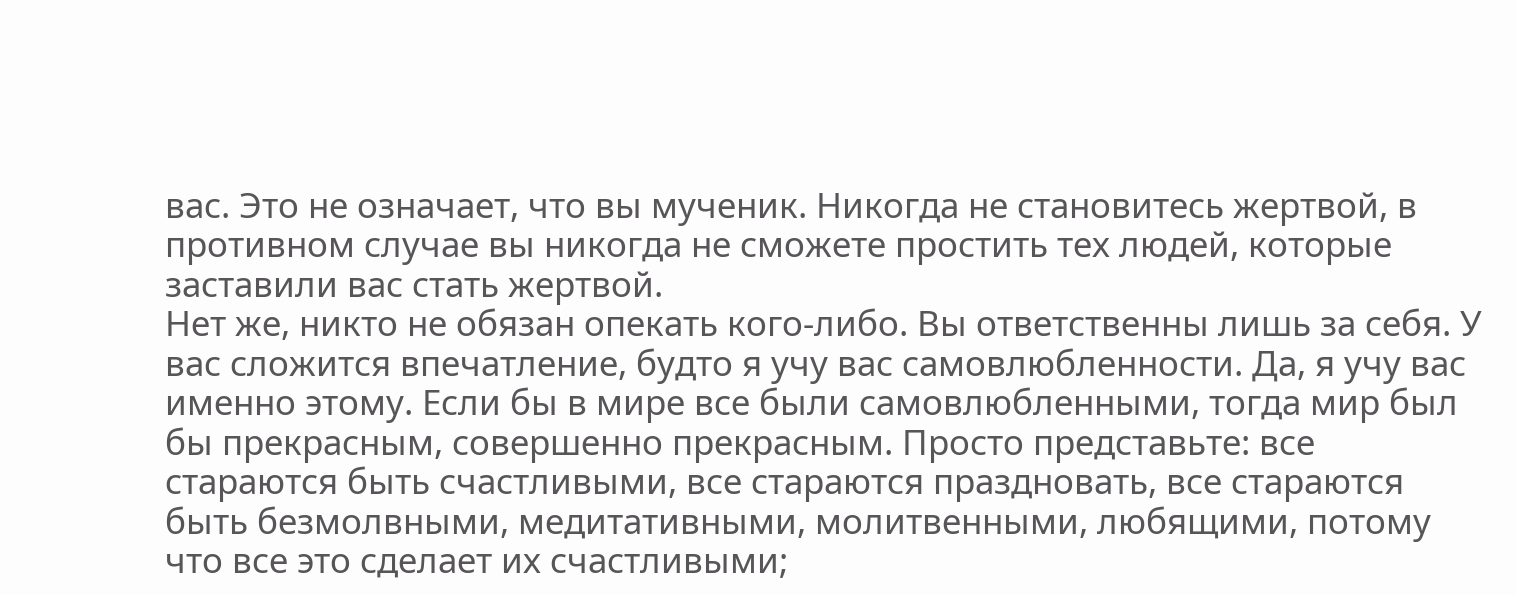вас. Это не означает, что вы мученик. Никогда не становитесь жертвой, в противном случае вы никогда не сможете простить тех людей, которые заставили вас стать жертвой.
Нет же, никто не обязан опекать кого-либо. Вы ответственны лишь за себя. У вас сложится впечатление, будто я учу вас самовлюбленности. Да, я учу вас именно этому. Если бы в мире все были самовлюбленными, тогда мир был бы прекрасным, совершенно прекрасным. Просто представьте: все стараются быть счастливыми, все стараются праздновать, все стараются быть безмолвными, медитативными, молитвенными, любящими, потому что все это сделает их счастливыми;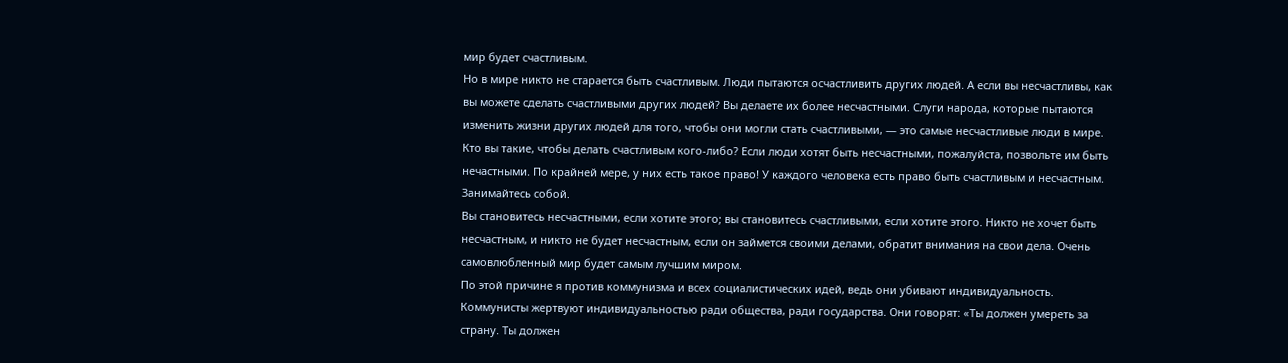мир будет счастливым.
Но в мире никто не старается быть счастливым. Люди пытаются осчастливить других людей. А если вы несчастливы, как вы можете сделать счастливыми других людей? Вы делаете их более несчастными. Слуги народа, которые пытаются изменить жизни других людей для того, чтобы они могли стать счастливыми, — это самые несчастливые люди в мире. Кто вы такие, чтобы делать счастливым кого-либо? Если люди хотят быть несчастными, пожалуйста, позвольте им быть нечастными. По крайней мере, у них есть такое право! У каждого человека есть право быть счастливым и несчастным. Занимайтесь собой.
Вы становитесь несчастными, если хотите этого; вы становитесь счастливыми, если хотите этого. Никто не хочет быть несчастным, и никто не будет несчастным, если он займется своими делами, обратит внимания на свои дела. Очень самовлюбленный мир будет самым лучшим миром.
По этой причине я против коммунизма и всех социалистических идей, ведь они убивают индивидуальность. Коммунисты жертвуют индивидуальностью ради общества, ради государства. Они говорят: «Ты должен умереть за страну. Ты должен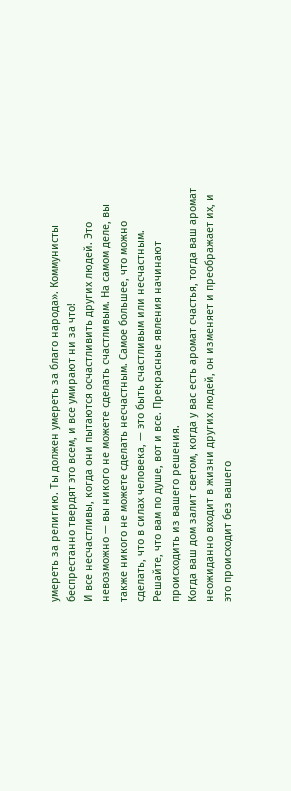умереть за религию. Ты должен умереть за благо народа». Коммунисты беспрестанно твердят это всем, и все умирают ни за что!
И все несчастливы, когда они пытаются осчастливить других людей. Это невозможно — вы никого не можете сделать счастливым. На самом деле, вы также никого не можете сделать несчастным. Самое большее, что можно сделать, что в силах человека, — это быть счастливым или несчастным. Решайте, что вам по душе, вот и все. Прекрасные явления начинают происходить из вашего решения.
Когда ваш дом залит светом, когда у вас есть аромат счастья, тогда ваш аромат неожиданно входит в жизни других людей, он изменяет и преображает их, и это происходит без вашего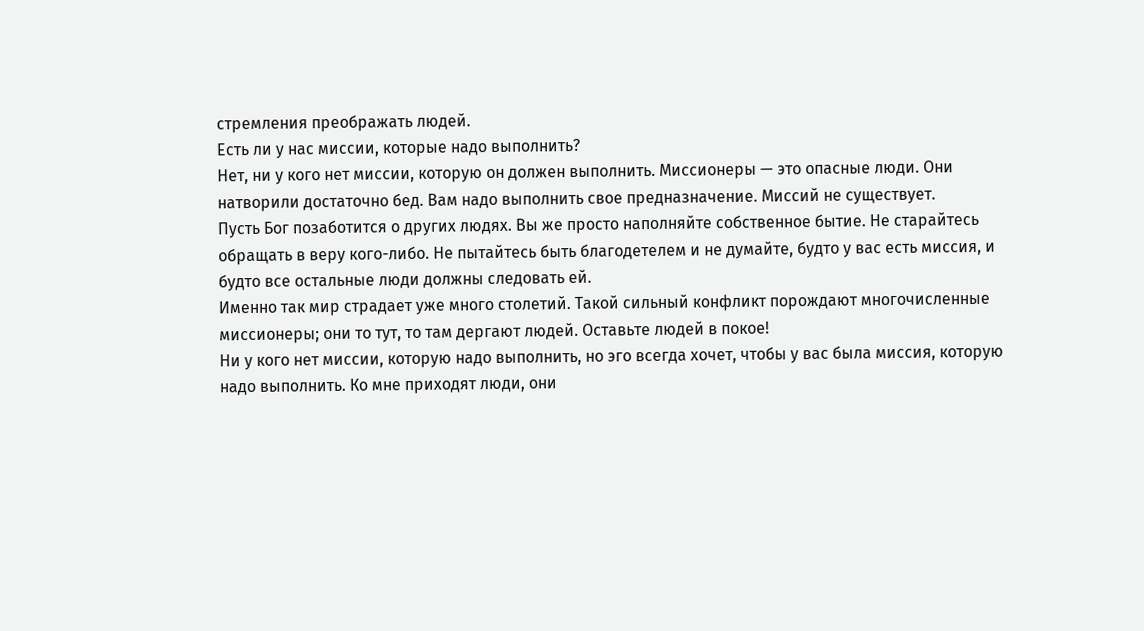стремления преображать людей.
Есть ли у нас миссии, которые надо выполнить?
Нет, ни у кого нет миссии, которую он должен выполнить. Миссионеры — это опасные люди. Они натворили достаточно бед. Вам надо выполнить свое предназначение. Миссий не существует.
Пусть Бог позаботится о других людях. Вы же просто наполняйте собственное бытие. Не старайтесь обращать в веру кого-либо. Не пытайтесь быть благодетелем и не думайте, будто у вас есть миссия, и будто все остальные люди должны следовать ей.
Именно так мир страдает уже много столетий. Такой сильный конфликт порождают многочисленные миссионеры; они то тут, то там дергают людей. Оставьте людей в покое!
Ни у кого нет миссии, которую надо выполнить, но эго всегда хочет, чтобы у вас была миссия, которую надо выполнить. Ко мне приходят люди, они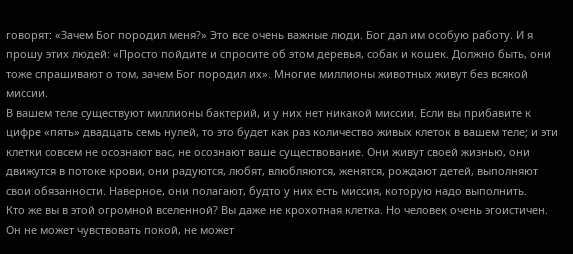говорят: «Зачем Бог породил меня?» Это все очень важные люди. Бог дал им особую работу. И я прошу этих людей: «Просто пойдите и спросите об этом деревья, собак и кошек. Должно быть, они тоже спрашивают о том, зачем Бог породил их». Многие миллионы животных живут без всякой миссии.
В вашем теле существуют миллионы бактерий, и у них нет никакой миссии. Если вы прибавите к цифре «пять» двадцать семь нулей, то это будет как раз количество живых клеток в вашем теле; и эти клетки совсем не осознают вас, не осознают ваше существование. Они живут своей жизнью, они движутся в потоке крови, они радуются, любят, влюбляются, женятся, рождают детей, выполняют свои обязанности. Наверное, они полагают, будто у них есть миссия, которую надо выполнить.
Кто же вы в этой огромной вселенной? Вы даже не крохотная клетка. Но человек очень эгоистичен. Он не может чувствовать покой, не может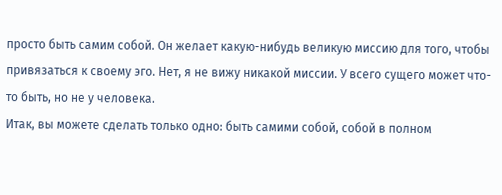просто быть самим собой. Он желает какую-нибудь великую миссию для того, чтобы привязаться к своему эго. Нет, я не вижу никакой миссии. У всего сущего может что-то быть, но не у человека.
Итак, вы можете сделать только одно: быть самими собой, собой в полном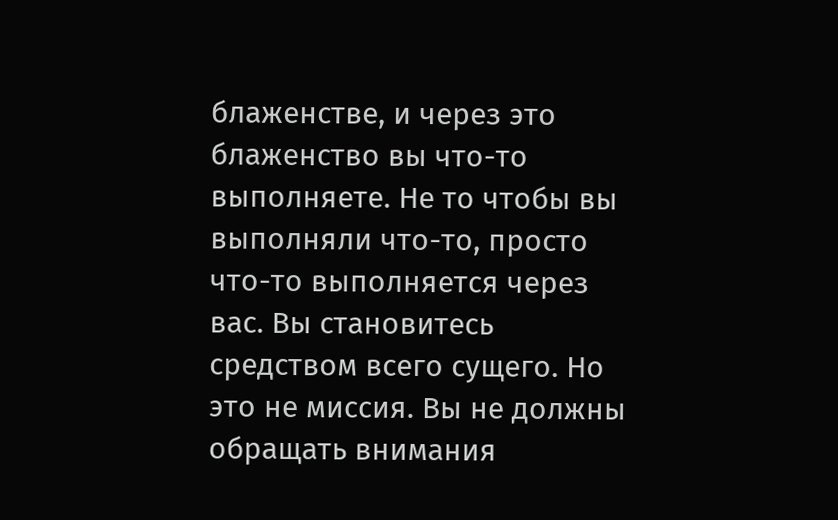блаженстве, и через это блаженство вы что-то выполняете. Не то чтобы вы выполняли что-то, просто что-то выполняется через вас. Вы становитесь средством всего сущего. Но это не миссия. Вы не должны обращать внимания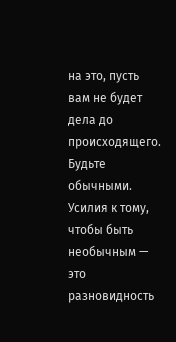на это, пусть вам не будет дела до происходящего.
Будьте обычными. Усилия к тому, чтобы быть необычным — это разновидность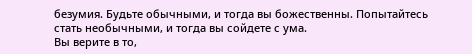безумия. Будьте обычными, и тогда вы божественны. Попытайтесь стать необычными, и тогда вы сойдете с ума.
Вы верите в то,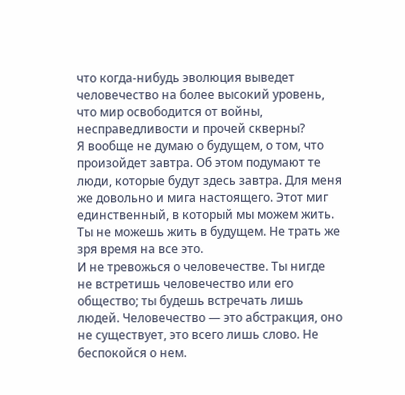что когда-нибудь эволюция выведет человечество на более высокий уровень, что мир освободится от войны, несправедливости и прочей скверны?
Я вообще не думаю о будущем, о том, что произойдет завтра. Об этом подумают те люди, которые будут здесь завтра. Для меня же довольно и мига настоящего. Этот миг единственный, в который мы можем жить. Ты не можешь жить в будущем. Не трать же зря время на все это.
И не тревожься о человечестве. Ты нигде не встретишь человечество или его общество; ты будешь встречать лишь людей. Человечество — это абстракция, оно не существует, это всего лишь слово. Не беспокойся о нем.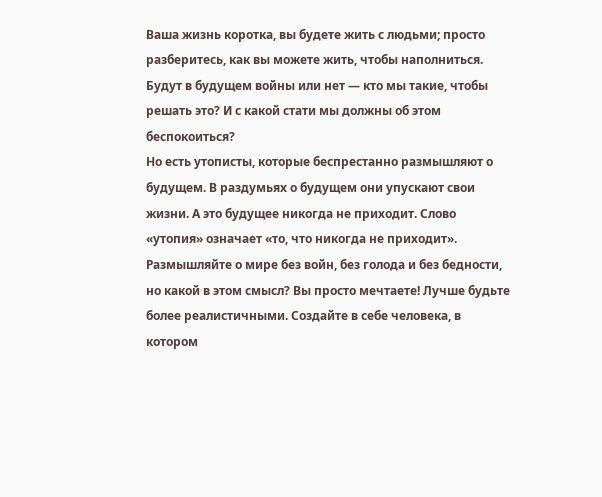Ваша жизнь коротка, вы будете жить с людьми; просто разберитесь, как вы можете жить, чтобы наполниться. Будут в будущем войны или нет — кто мы такие, чтобы решать это? И с какой стати мы должны об этом беспокоиться?
Но есть утописты, которые беспрестанно размышляют о будущем. В раздумьях о будущем они упускают свои жизни. А это будущее никогда не приходит. Слово «утопия» означает «то, что никогда не приходит».
Размышляйте о мире без войн, без голода и без бедности, но какой в этом смысл? Вы просто мечтаете! Лучше будьте более реалистичными. Создайте в себе человека, в котором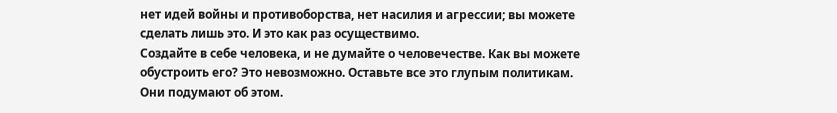нет идей войны и противоборства, нет насилия и агрессии; вы можете сделать лишь это. И это как раз осуществимо.
Создайте в себе человека, и не думайте о человечестве. Как вы можете обустроить его? Это невозможно. Оставьте все это глупым политикам. Они подумают об этом.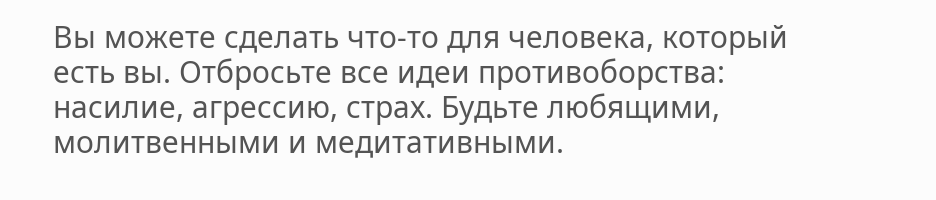Вы можете сделать что-то для человека, который есть вы. Отбросьте все идеи противоборства: насилие, агрессию, страх. Будьте любящими, молитвенными и медитативными.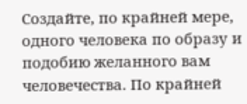Создайте, по крайней мере, одного человека по образу и подобию желанного вам человечества. По крайней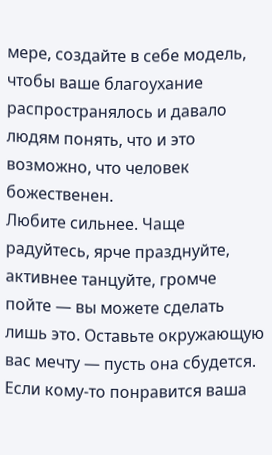мере, создайте в себе модель, чтобы ваше благоухание распространялось и давало людям понять, что и это возможно, что человек божественен.
Любите сильнее. Чаще радуйтесь, ярче празднуйте, активнее танцуйте, громче пойте — вы можете сделать лишь это. Оставьте окружающую вас мечту — пусть она сбудется. Если кому-то понравится ваша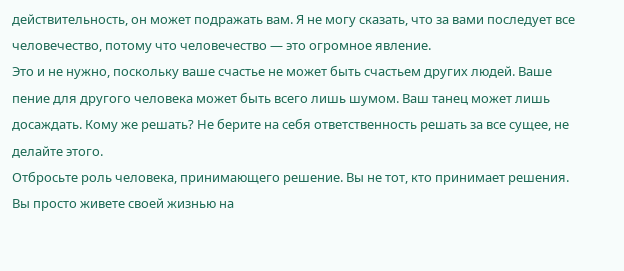действительность, он может подражать вам. Я не могу сказать, что за вами последует все человечество, потому что человечество — это огромное явление.
Это и не нужно, поскольку ваше счастье не может быть счастьем других людей. Ваше пение для другого человека может быть всего лишь шумом. Ваш танец может лишь досаждать. Кому же решать? Не берите на себя ответственность решать за все сущее, не делайте этого.
Отбросьте роль человека, принимающего решение. Вы не тот, кто принимает решения. Вы просто живете своей жизнью на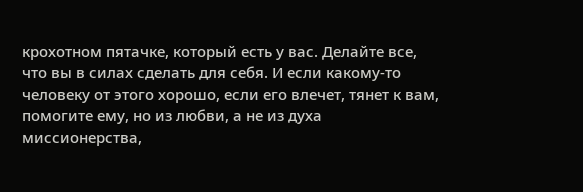крохотном пятачке, который есть у вас. Делайте все, что вы в силах сделать для себя. И если какому-то человеку от этого хорошо, если его влечет, тянет к вам, помогите ему, но из любви, а не из духа миссионерства,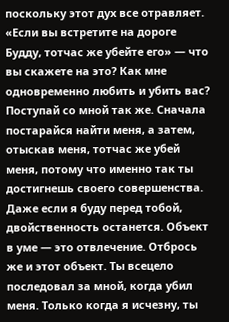поскольку этот дух все отравляет.
«Если вы встретите на дороге Будду, тотчас же убейте его» — что вы скажете на это? Как мне одновременно любить и убить вас?
Поступай со мной так же. Сначала постарайся найти меня, а затем, отыскав меня, тотчас же убей меня, потому что именно так ты достигнешь своего совершенства. Даже если я буду перед тобой, двойственность останется. Объект в уме — это отвлечение. Отбрось же и этот объект. Ты всецело последовал за мной, когда убил меня. Только когда я исчезну, ты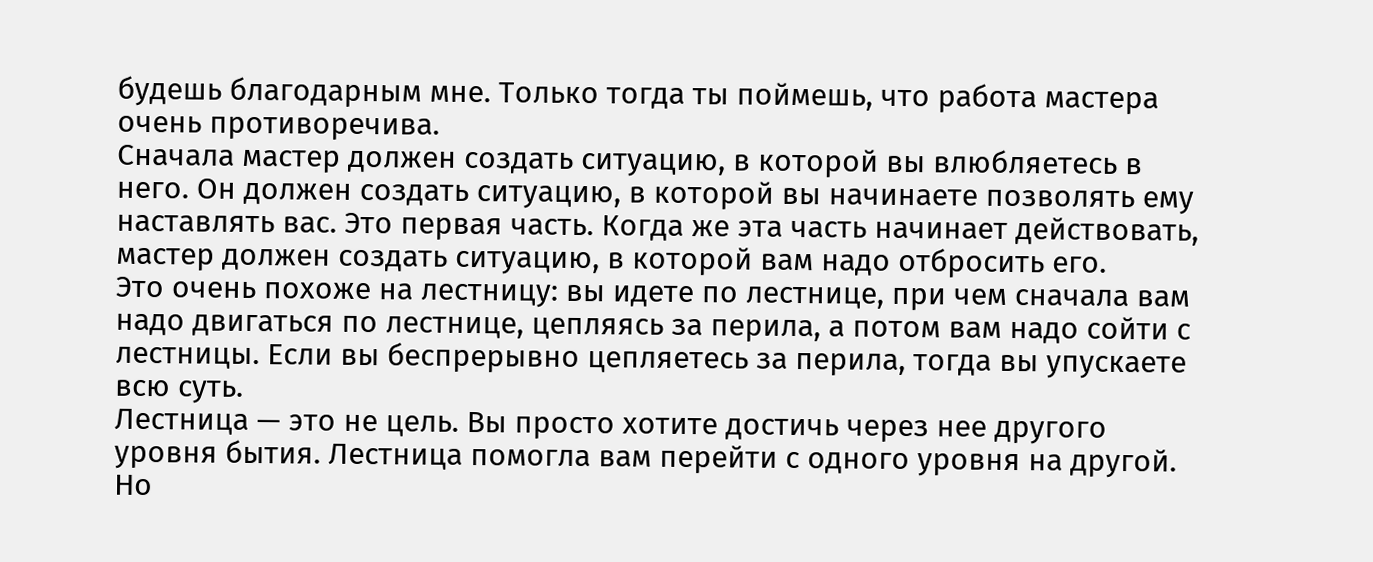будешь благодарным мне. Только тогда ты поймешь, что работа мастера очень противоречива.
Сначала мастер должен создать ситуацию, в которой вы влюбляетесь в него. Он должен создать ситуацию, в которой вы начинаете позволять ему наставлять вас. Это первая часть. Когда же эта часть начинает действовать, мастер должен создать ситуацию, в которой вам надо отбросить его.
Это очень похоже на лестницу: вы идете по лестнице, при чем сначала вам надо двигаться по лестнице, цепляясь за перила, а потом вам надо сойти с лестницы. Если вы беспрерывно цепляетесь за перила, тогда вы упускаете всю суть.
Лестница — это не цель. Вы просто хотите достичь через нее другого уровня бытия. Лестница помогла вам перейти с одного уровня на другой. Но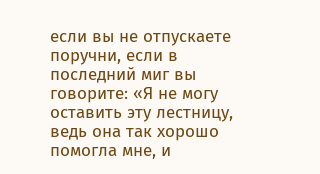если вы не отпускаете поручни, если в последний миг вы говорите: «Я не могу оставить эту лестницу, ведь она так хорошо помогла мне, и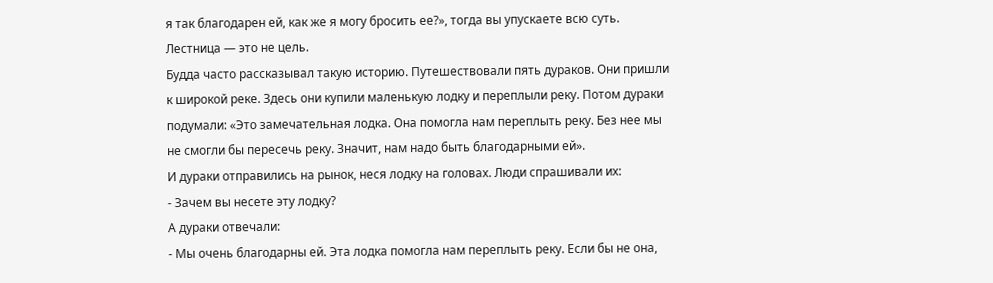я так благодарен ей, как же я могу бросить ее?», тогда вы упускаете всю суть.
Лестница — это не цель.
Будда часто рассказывал такую историю. Путешествовали пять дураков. Они пришли к широкой реке. Здесь они купили маленькую лодку и переплыли реку. Потом дураки подумали: «Это замечательная лодка. Она помогла нам переплыть реку. Без нее мы не смогли бы пересечь реку. Значит, нам надо быть благодарными ей».
И дураки отправились на рынок, неся лодку на головах. Люди спрашивали их:
- Зачем вы несете эту лодку?
А дураки отвечали:
- Мы очень благодарны ей. Эта лодка помогла нам переплыть реку. Если бы не она,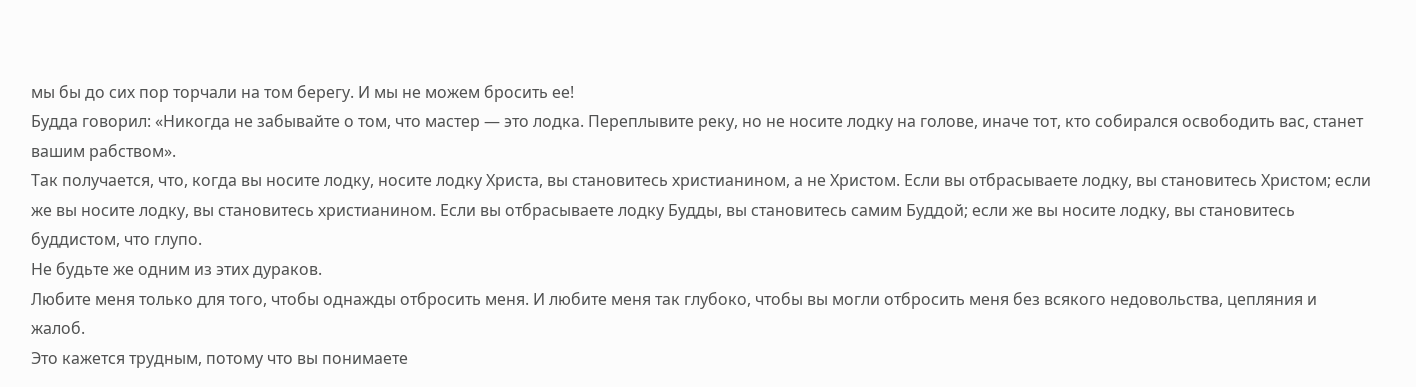мы бы до сих пор торчали на том берегу. И мы не можем бросить ее!
Будда говорил: «Никогда не забывайте о том, что мастер — это лодка. Переплывите реку, но не носите лодку на голове, иначе тот, кто собирался освободить вас, станет вашим рабством».
Так получается, что, когда вы носите лодку, носите лодку Христа, вы становитесь христианином, а не Христом. Если вы отбрасываете лодку, вы становитесь Христом; если же вы носите лодку, вы становитесь христианином. Если вы отбрасываете лодку Будды, вы становитесь самим Буддой; если же вы носите лодку, вы становитесь буддистом, что глупо.
Не будьте же одним из этих дураков.
Любите меня только для того, чтобы однажды отбросить меня. И любите меня так глубоко, чтобы вы могли отбросить меня без всякого недовольства, цепляния и жалоб.
Это кажется трудным, потому что вы понимаете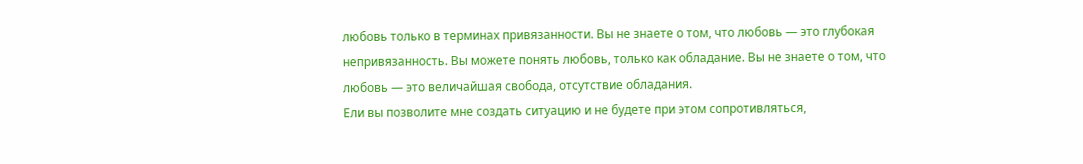любовь только в терминах привязанности. Вы не знаете о том, что любовь — это глубокая непривязанность. Вы можете понять любовь, только как обладание. Вы не знаете о том, что любовь — это величайшая свобода, отсутствие обладания.
Ели вы позволите мне создать ситуацию и не будете при этом сопротивляться,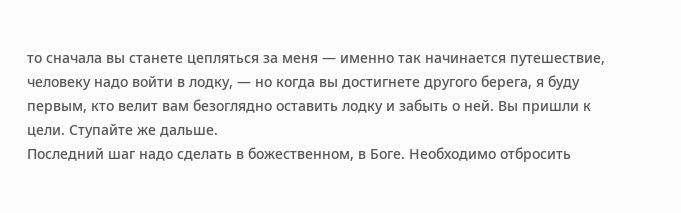то сначала вы станете цепляться за меня — именно так начинается путешествие, человеку надо войти в лодку, — но когда вы достигнете другого берега, я буду первым, кто велит вам безоглядно оставить лодку и забыть о ней. Вы пришли к цели. Ступайте же дальше.
Последний шаг надо сделать в божественном, в Боге. Необходимо отбросить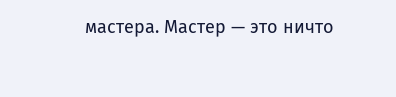мастера. Мастер — это ничто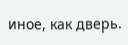иное, как дверь.